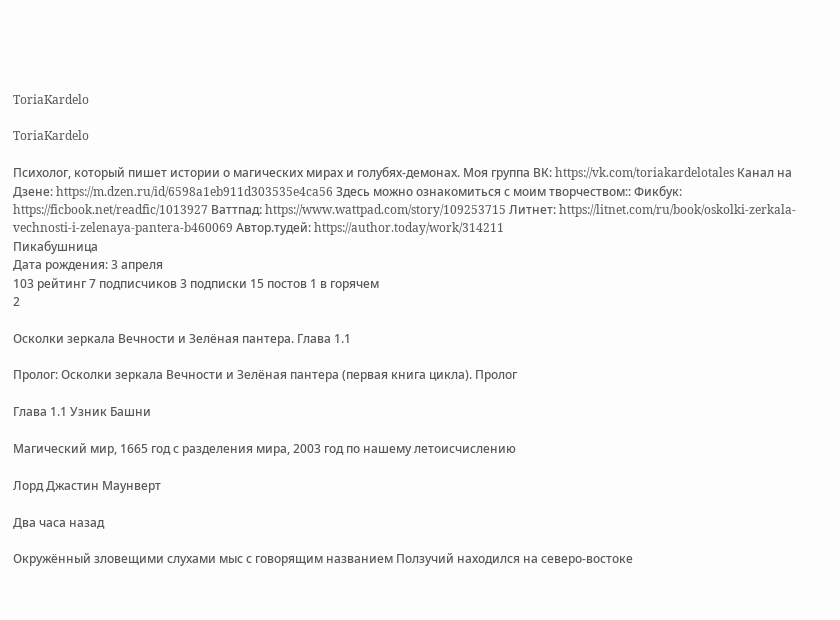ToriaKardelo

ToriaKardelo

Психолог, который пишет истории о магических мирах и голубях-демонах. Моя группа ВК: https://vk.com/toriakardelotales Канал на Дзене: https://m.dzen.ru/id/6598a1eb911d303535e4ca56 Здесь можно ознакомиться с моим творчеством:: Фикбук: https://ficbook.net/readfic/1013927 Ваттпад: https://www.wattpad.com/story/109253715 Литнет: https://litnet.com/ru/book/oskolki-zerkala-vechnosti-i-zelenaya-pantera-b460069 Автор.тудей: https://author.today/work/314211
Пикабушница
Дата рождения: 3 апреля
103 рейтинг 7 подписчиков 3 подписки 15 постов 1 в горячем
2

Осколки зеркала Вечности и Зелёная пантера. Глава 1.1

Пролог: Осколки зеркала Вечности и Зелёная пантера (первая книга цикла). Пролог

Глава 1.1 Узник Башни

Магический мир, 1665 год с разделения мира, 2003 год по нашему летоисчислению

Лорд Джастин Маунверт

Два часа назад

Окружённый зловещими слухами мыс с говорящим названием Ползучий находился на северо-востоке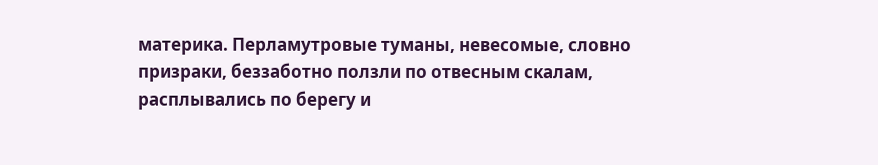материка. Перламутровые туманы, невесомые, словно призраки, беззаботно ползли по отвесным скалам, расплывались по берегу и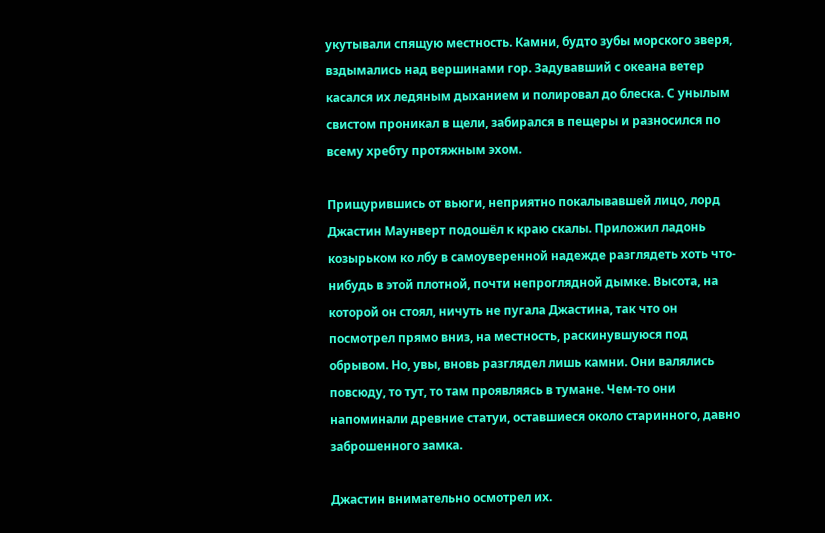укутывали спящую местность. Камни, будто зубы морского зверя, вздымались над вершинами гор. Задувавший с океана ветер касался их ледяным дыханием и полировал до блеска. С унылым свистом проникал в щели, забирался в пещеры и разносился по всему хребту протяжным эхом.

Прищурившись от вьюги, неприятно покалывавшей лицо, лорд Джастин Маунверт подошёл к краю скалы. Приложил ладонь козырьком ко лбу в самоуверенной надежде разглядеть хоть что-нибудь в этой плотной, почти непроглядной дымке. Высота, на которой он стоял, ничуть не пугала Джастина, так что он посмотрел прямо вниз, на местность, раскинувшуюся под обрывом. Но, увы, вновь разглядел лишь камни. Они валялись повсюду, то тут, то там проявляясь в тумане. Чем-то они напоминали древние статуи, оставшиеся около старинного, давно заброшенного замка.

Джастин внимательно осмотрел их.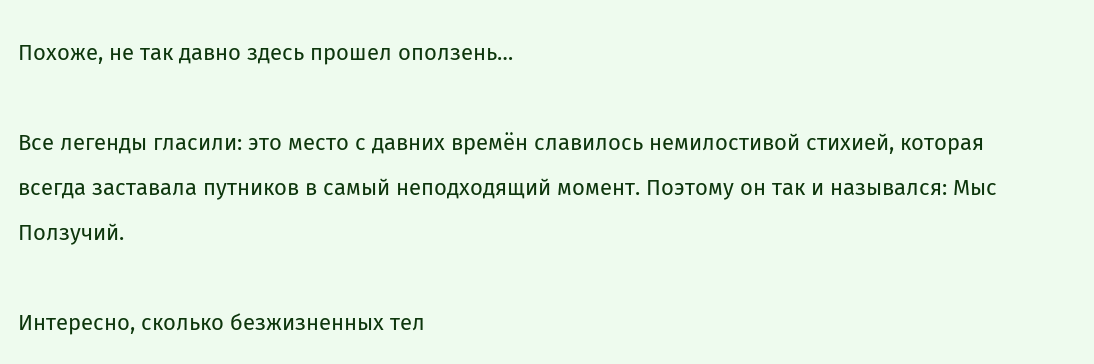Похоже, не так давно здесь прошел оползень…

Все легенды гласили: это место с давних времён славилось немилостивой стихией, которая всегда заставала путников в самый неподходящий момент. Поэтому он так и назывался: Мыс Ползучий.

Интересно, сколько безжизненных тел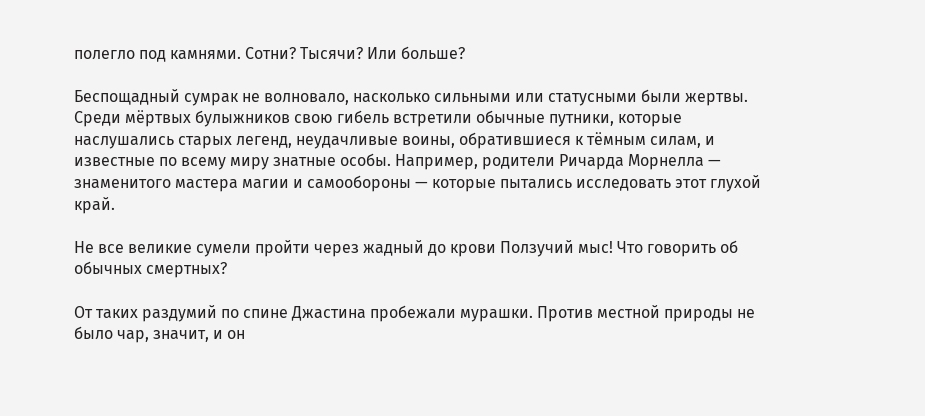полегло под камнями. Сотни? Тысячи? Или больше?

Беспощадный сумрак не волновало, насколько сильными или статусными были жертвы. Среди мёртвых булыжников свою гибель встретили обычные путники, которые наслушались старых легенд, неудачливые воины, обратившиеся к тёмным силам, и известные по всему миру знатные особы. Например, родители Ричарда Морнелла — знаменитого мастера магии и самообороны — которые пытались исследовать этот глухой край.

Не все великие сумели пройти через жадный до крови Ползучий мыс! Что говорить об обычных смертных?

От таких раздумий по спине Джастина пробежали мурашки. Против местной природы не было чар, значит, и он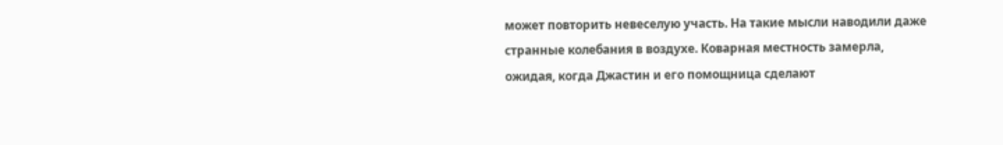может повторить невеселую участь. На такие мысли наводили даже странные колебания в воздухе. Коварная местность замерла, ожидая, когда Джастин и его помощница сделают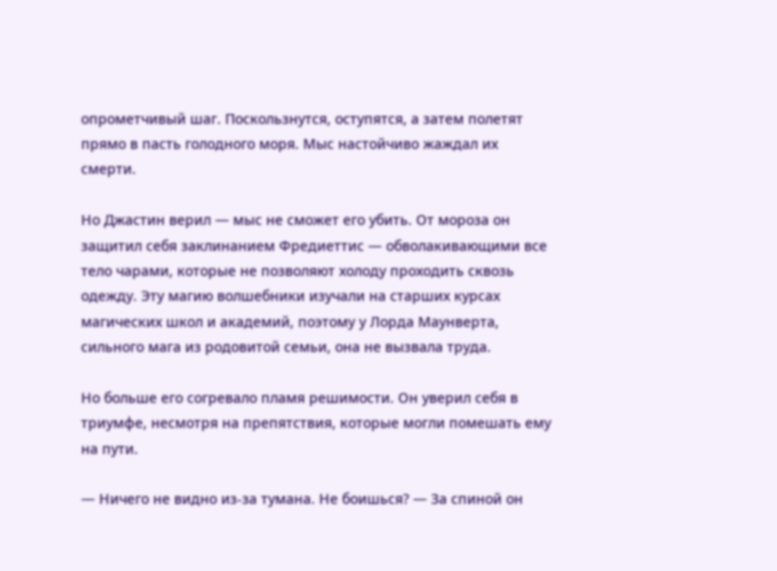опрометчивый шаг. Поскользнутся, оступятся, а затем полетят прямо в пасть голодного моря. Мыс настойчиво жаждал их смерти.

Но Джастин верил — мыс не сможет его убить. От мороза он защитил себя заклинанием Фредиеттис — обволакивающими все тело чарами, которые не позволяют холоду проходить сквозь одежду. Эту магию волшебники изучали на старших курсах магических школ и академий, поэтому у Лорда Маунверта, сильного мага из родовитой семьи, она не вызвала труда.

Но больше его согревало пламя решимости. Он уверил себя в триумфе, несмотря на препятствия, которые могли помешать ему на пути.

— Ничего не видно из-за тумана. Не боишься? — За спиной он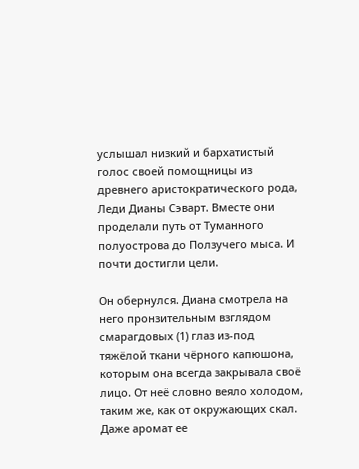услышал низкий и бархатистый голос своей помощницы из древнего аристократического рода, Леди Дианы Сэварт. Вместе они проделали путь от Туманного полуострова до Ползучего мыса. И почти достигли цели.

Он обернулся. Диана смотрела на него пронзительным взглядом смарагдовых (1) глаз из-под тяжёлой ткани чёрного капюшона, которым она всегда закрывала своё лицо. От неё словно веяло холодом, таким же, как от окружающих скал. Даже аромат ее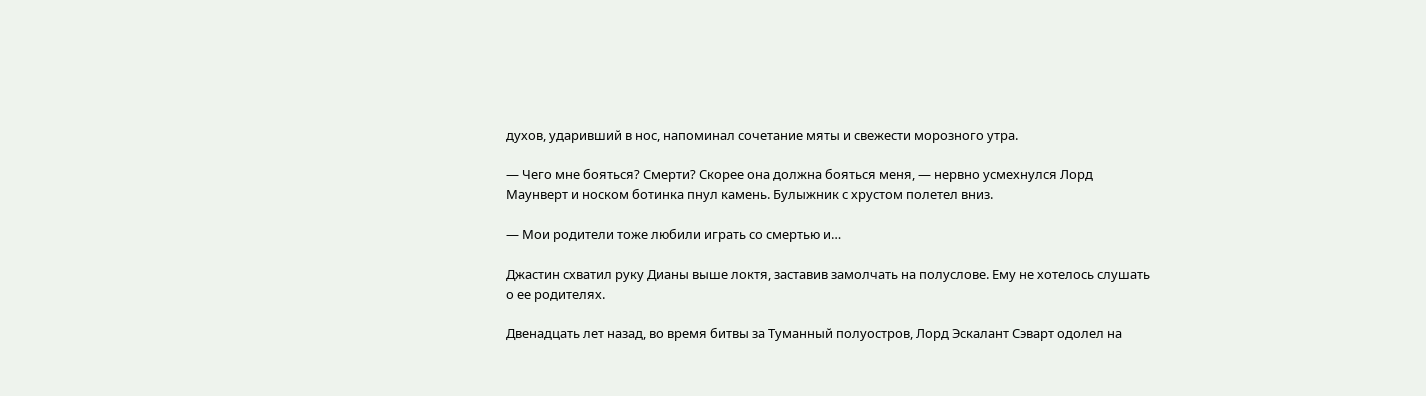духов, ударивший в нос, напоминал сочетание мяты и свежести морозного утра.

— Чего мне бояться? Смерти? Скорее она должна бояться меня, — нервно усмехнулся Лорд Маунверт и носком ботинка пнул камень. Булыжник с хрустом полетел вниз.

— Мои родители тоже любили играть со смертью и…

Джастин схватил руку Дианы выше локтя, заставив замолчать на полуслове. Ему не хотелось слушать о ее родителях.

Двенадцать лет назад, во время битвы за Туманный полуостров, Лорд Эскалант Сэварт одолел на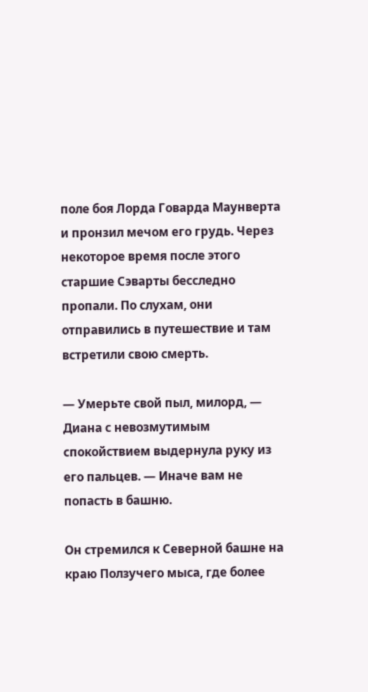поле боя Лорда Говарда Маунверта и пронзил мечом его грудь. Через некоторое время после этого старшие Сэварты бесследно пропали. По слухам, они отправились в путешествие и там встретили свою смерть.

— Умерьте свой пыл, милорд, — Диана с невозмутимым спокойствием выдернула руку из его пальцев. — Иначе вам не попасть в башню.

Он стремился к Северной башне на краю Ползучего мыса, где более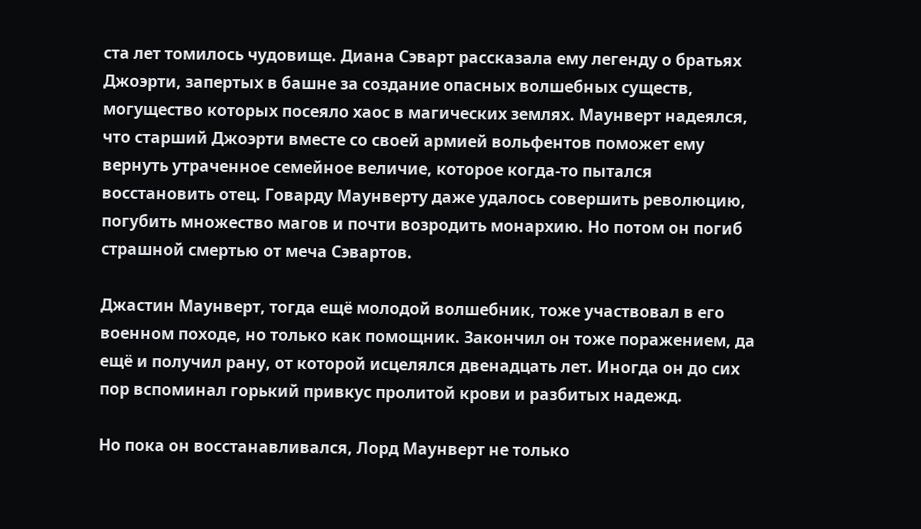ста лет томилось чудовище. Диана Сэварт рассказала ему легенду о братьях Джоэрти, запертых в башне за создание опасных волшебных существ, могущество которых посеяло хаос в магических землях. Маунверт надеялся, что старший Джоэрти вместе со своей армией вольфентов поможет ему вернуть утраченное семейное величие, которое когда-то пытался восстановить отец. Говарду Маунверту даже удалось совершить революцию, погубить множество магов и почти возродить монархию. Но потом он погиб страшной смертью от меча Сэвартов.

Джастин Маунверт, тогда ещё молодой волшебник, тоже участвовал в его военном походе, но только как помощник. Закончил он тоже поражением, да ещё и получил рану, от которой исцелялся двенадцать лет. Иногда он до сих пор вспоминал горький привкус пролитой крови и разбитых надежд.

Но пока он восстанавливался, Лорд Маунверт не только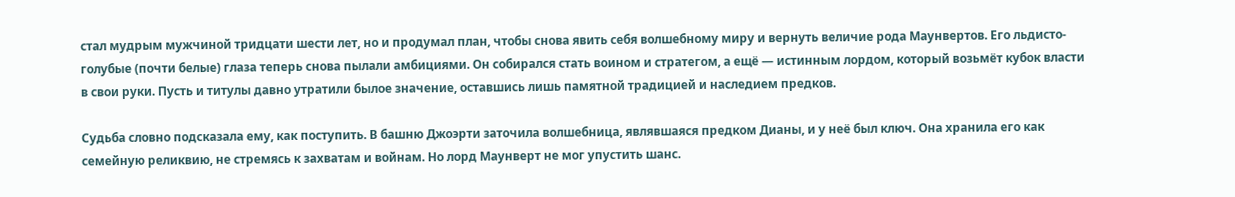стал мудрым мужчиной тридцати шести лет, но и продумал план, чтобы снова явить себя волшебному миру и вернуть величие рода Маунвертов. Его льдисто-голубые (почти белые) глаза теперь снова пылали амбициями. Он собирался стать воином и стратегом, а ещё — истинным лордом, который возьмёт кубок власти в свои руки. Пусть и титулы давно утратили былое значение, оставшись лишь памятной традицией и наследием предков.

Судьба словно подсказала ему, как поступить. В башню Джоэрти заточила волшебница, являвшаяся предком Дианы, и у неё был ключ. Она хранила его как семейную реликвию, не стремясь к захватам и войнам. Но лорд Маунверт не мог упустить шанс.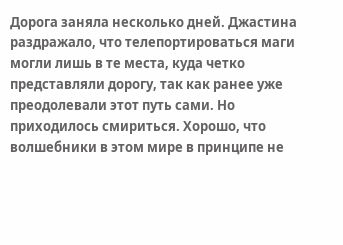Дорога заняла несколько дней. Джастина раздражало, что телепортироваться маги могли лишь в те места, куда четко представляли дорогу, так как ранее уже преодолевали этот путь сами. Но приходилось смириться. Хорошо, что волшебники в этом мире в принципе не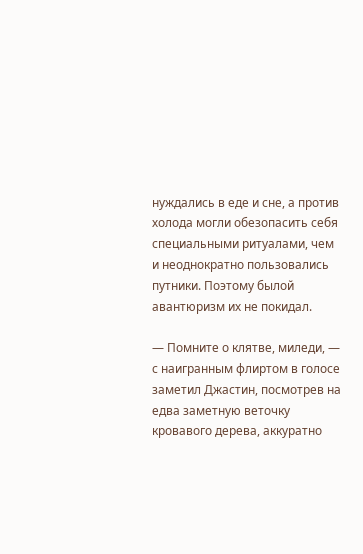нуждались в еде и сне, а против холода могли обезопасить себя специальными ритуалами, чем и неоднократно пользовались путники. Поэтому былой авантюризм их не покидал.

— Помните о клятве, миледи, — с наигранным флиртом в голосе заметил Джастин, посмотрев на едва заметную веточку кровавого дерева, аккуратно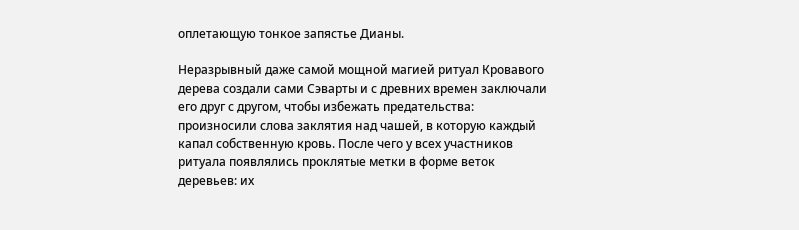оплетающую тонкое запястье Дианы.

Неразрывный даже самой мощной магией ритуал Кровавого дерева создали сами Сэварты и с древних времен заключали его друг с другом, чтобы избежать предательства: произносили слова заклятия над чашей, в которую каждый капал собственную кровь. После чего у всех участников ритуала появлялись проклятые метки в форме веток деревьев: их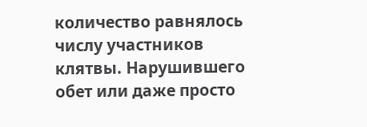количество равнялось числу участников клятвы. Нарушившего обет или даже просто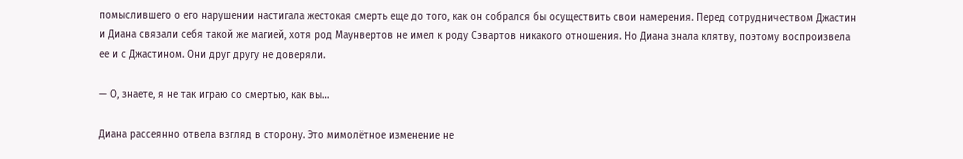помыслившего о его нарушении настигала жестокая смерть еще до того, как он собрался бы осуществить свои намерения. Перед сотрудничеством Джастин и Диана связали себя такой же магией, хотя род Маунвертов не имел к роду Сэвартов никакого отношения. Но Диана знала клятву, поэтому воспроизвела ее и с Джастином. Они друг другу не доверяли.

— О, знаете, я не так играю со смертью, как вы…

Диана рассеянно отвела взгляд в сторону. Это мимолётное изменение не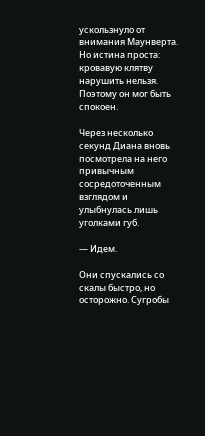ускользнуло от внимания Маунверта. Но истина проста: кровавую клятву нарушить нельзя. Поэтому он мог быть спокоен.

Через несколько секунд Диана вновь посмотрела на него привычным сосредоточенным взглядом и улыбнулась лишь уголками губ.

— Идем.

Они спускались со скалы быстро, но осторожно. Сугробы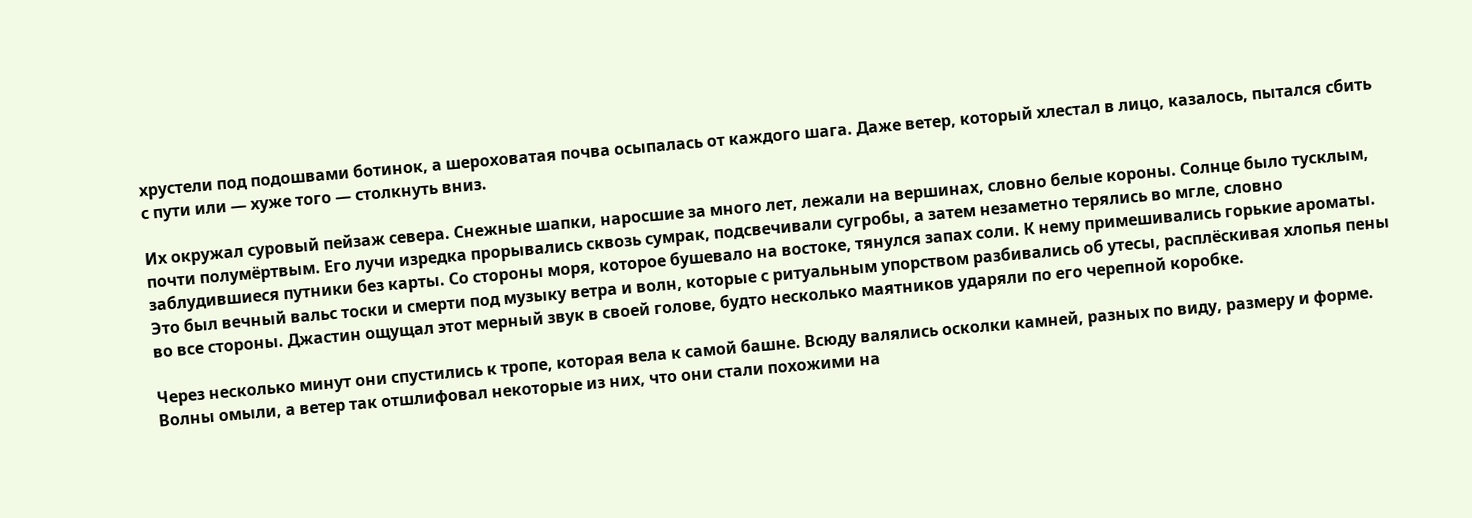хрустели под подошвами ботинок, а шероховатая почва осыпалась от каждого шага. Даже ветер, который хлестал в лицо, казалось, пытался сбить с пути или — хуже того — столкнуть вниз.

Их окружал суровый пейзаж севера. Снежные шапки, наросшие за много лет, лежали на вершинах, словно белые короны. Солнце было тусклым, почти полумёртвым. Его лучи изредка прорывались сквозь сумрак, подсвечивали сугробы, а затем незаметно терялись во мгле, словно заблудившиеся путники без карты. Со стороны моря, которое бушевало на востоке, тянулся запах соли. К нему примешивались горькие ароматы. Это был вечный вальс тоски и смерти под музыку ветра и волн, которые с ритуальным упорством разбивались об утесы, расплёскивая хлопья пены во все стороны. Джастин ощущал этот мерный звук в своей голове, будто несколько маятников ударяли по его черепной коробке.

Через несколько минут они спустились к тропе, которая вела к самой башне. Всюду валялись осколки камней, разных по виду, размеру и форме. Волны омыли, а ветер так отшлифовал некоторые из них, что они стали похожими на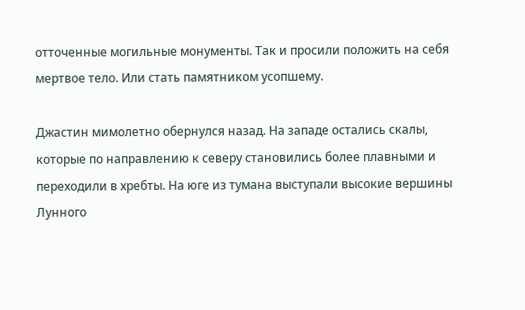отточенные могильные монументы. Так и просили положить на себя мертвое тело. Или стать памятником усопшему.

Джастин мимолетно обернулся назад. На западе остались скалы, которые по направлению к северу становились более плавными и переходили в хребты. На юге из тумана выступали высокие вершины Лунного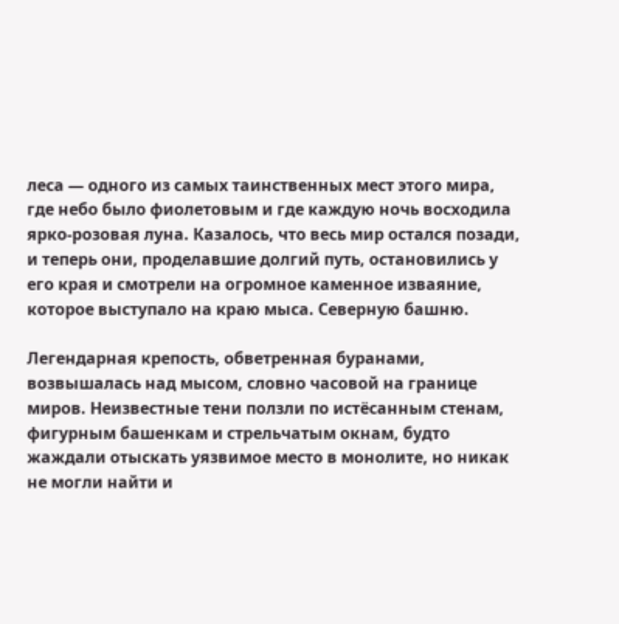леса — одного из самых таинственных мест этого мира, где небо было фиолетовым и где каждую ночь восходила ярко-розовая луна. Казалось, что весь мир остался позади, и теперь они, проделавшие долгий путь, остановились у его края и смотрели на огромное каменное изваяние, которое выступало на краю мыса. Северную башню.

Легендарная крепость, обветренная буранами, возвышалась над мысом, словно часовой на границе миров. Неизвестные тени ползли по истёсанным стенам, фигурным башенкам и стрельчатым окнам, будто жаждали отыскать уязвимое место в монолите, но никак не могли найти и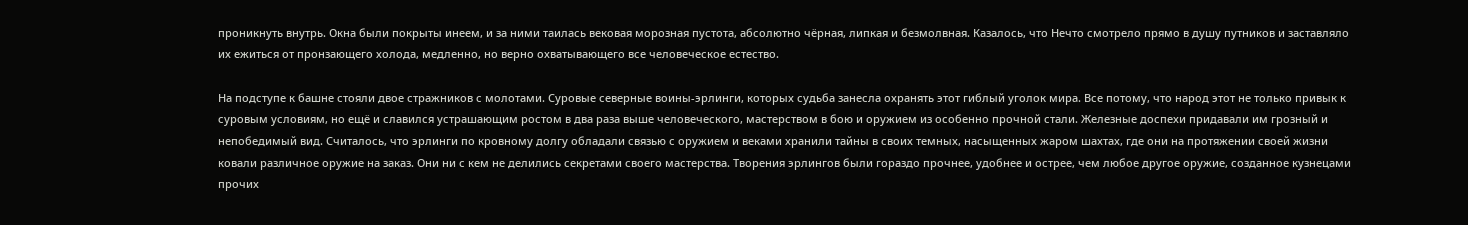проникнуть внутрь. Окна были покрыты инеем, и за ними таилась вековая морозная пустота, абсолютно чёрная, липкая и безмолвная. Казалось, что Нечто смотрело прямо в душу путников и заставляло их ежиться от пронзающего холода, медленно, но верно охватывающего все человеческое естество.

На подступе к башне стояли двое стражников с молотами. Суровые северные воины-эрлинги, которых судьба занесла охранять этот гиблый уголок мира. Все потому, что народ этот не только привык к суровым условиям, но ещё и славился устрашающим ростом в два раза выше человеческого, мастерством в бою и оружием из особенно прочной стали. Железные доспехи придавали им грозный и непобедимый вид. Считалось, что эрлинги по кровному долгу обладали связью с оружием и веками хранили тайны в своих темных, насыщенных жаром шахтах, где они на протяжении своей жизни ковали различное оружие на заказ. Они ни с кем не делились секретами своего мастерства. Творения эрлингов были гораздо прочнее, удобнее и острее, чем любое другое оружие, созданное кузнецами прочих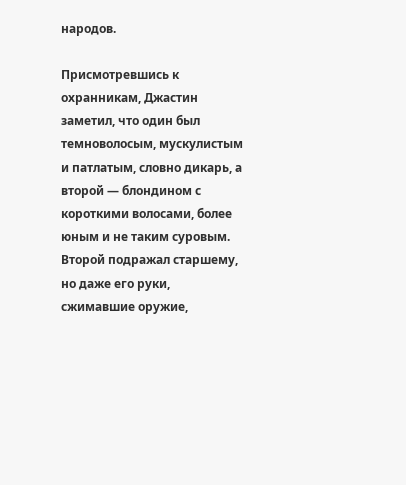народов.

Присмотревшись к охранникам, Джастин заметил, что один был темноволосым, мускулистым и патлатым, словно дикарь, а второй — блондином с короткими волосами, более юным и не таким суровым. Второй подражал старшему, но даже его руки, сжимавшие оружие,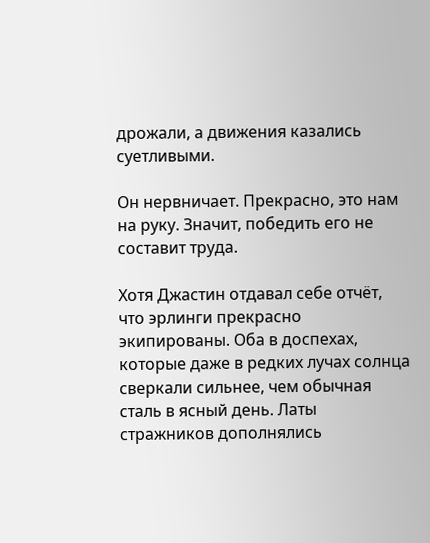дрожали, а движения казались суетливыми.

Он нервничает. Прекрасно, это нам на руку. Значит, победить его не составит труда.

Хотя Джастин отдавал себе отчёт, что эрлинги прекрасно экипированы. Оба в доспехах, которые даже в редких лучах солнца сверкали сильнее, чем обычная сталь в ясный день. Латы стражников дополнялись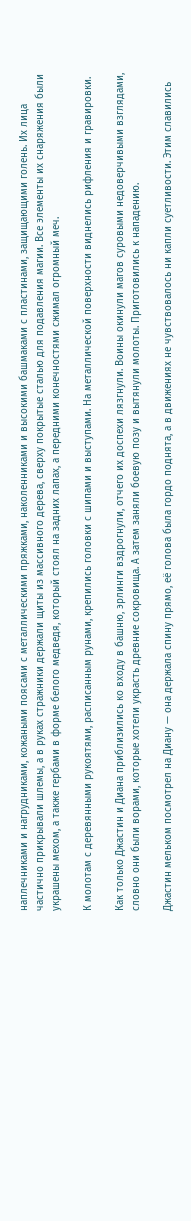наплечниками и нагрудниками, кожаными поясами с металлическими пряжками, наколенниками и высокими башмаками с пластинами, защищающими голень. Их лица частично прикрывали шлемы, а в руках стражники держали щиты из массивного дерева, сверху покрытые сталью для подавления магии. Все элементы их снаряжения были украшены мехом, а также гербами в форме белого медведя, который стоял на задних лапах, а передними конечностями сжимал огромный меч.

К молотам с деревянными рукоятями, расписанным рунами, крепились головки с шипами и выступами. На металлической поверхности виднелись рифления и гравировки.

Как только Джастин и Диана приблизились ко входу в башню, эрлинги вздрогнули, отчего их доспехи лязгнули. Воины окинули магов суровыми недоверчивыми взглядами, словно они были ворами, которые хотели украсть древние сокровища. А затем заняли боевую позу и вытянули молоты. Приготовились к нападению.

Джастин мельком посмотрел на Диану — она держала спину прямо, её голова была гордо поднята, а в движениях не чувствовалось ни капли суетливости. Этим славились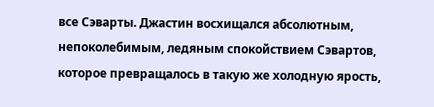все Сэварты. Джастин восхищался абсолютным, непоколебимым, ледяным спокойствием Сэвартов, которое превращалось в такую же холодную ярость,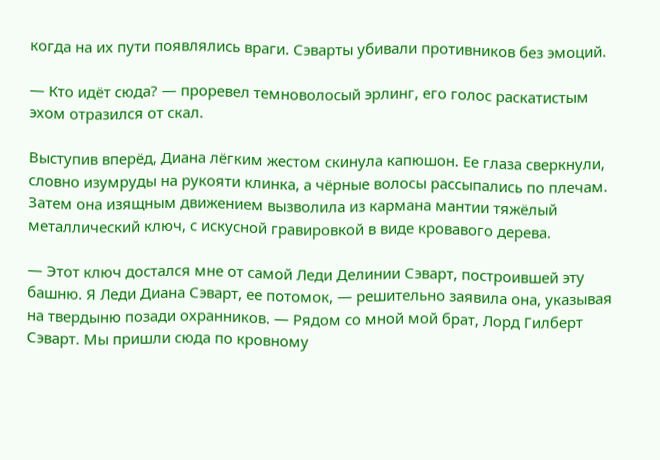когда на их пути появлялись враги. Сэварты убивали противников без эмоций.

— Кто идёт сюда? — проревел темноволосый эрлинг, его голос раскатистым эхом отразился от скал.

Выступив вперёд, Диана лёгким жестом скинула капюшон. Ее глаза сверкнули, словно изумруды на рукояти клинка, а чёрные волосы рассыпались по плечам. Затем она изящным движением вызволила из кармана мантии тяжёлый металлический ключ, с искусной гравировкой в виде кровавого дерева.

— Этот ключ достался мне от самой Леди Делинии Сэварт, построившей эту башню. Я Леди Диана Сэварт, ее потомок, — решительно заявила она, указывая на твердыню позади охранников. — Рядом со мной мой брат, Лорд Гилберт Сэварт. Мы пришли сюда по кровному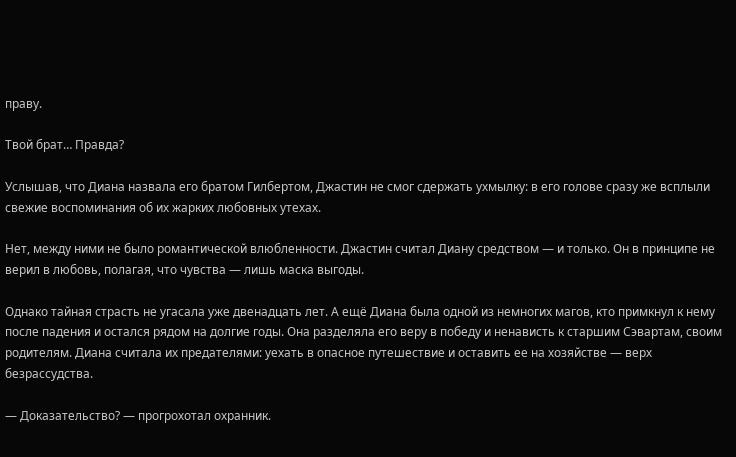праву.

Твой брат… Правда?

Услышав, что Диана назвала его братом Гилбертом, Джастин не смог сдержать ухмылку: в его голове сразу же всплыли свежие воспоминания об их жарких любовных утехах.

Нет, между ними не было романтической влюбленности. Джастин считал Диану средством — и только. Он в принципе не верил в любовь, полагая, что чувства — лишь маска выгоды.

Однако тайная страсть не угасала уже двенадцать лет. А ещё Диана была одной из немногих магов, кто примкнул к нему после падения и остался рядом на долгие годы. Она разделяла его веру в победу и ненависть к старшим Сэвартам, своим родителям. Диана считала их предателями: уехать в опасное путешествие и оставить ее на хозяйстве — верх безрассудства.

— Доказательство? — прогрохотал охранник.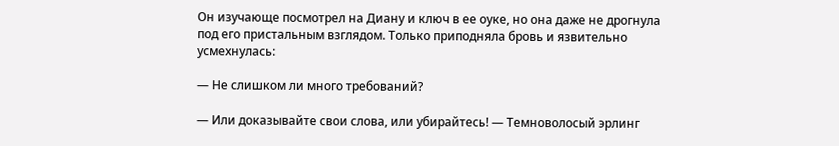Он изучающе посмотрел на Диану и ключ в ее оуке, но она даже не дрогнула под его пристальным взглядом. Только приподняла бровь и язвительно усмехнулась:

— Не слишком ли много требований?

— Или доказывайте свои слова, или убирайтесь! — Темноволосый эрлинг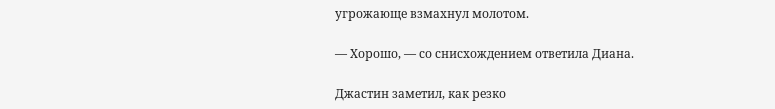угрожающе взмахнул молотом.

— Хорошо, — со снисхождением ответила Диана.

Джастин заметил, как резко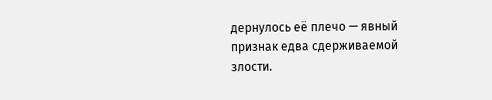дернулось её плечо — явный признак едва сдерживаемой злости.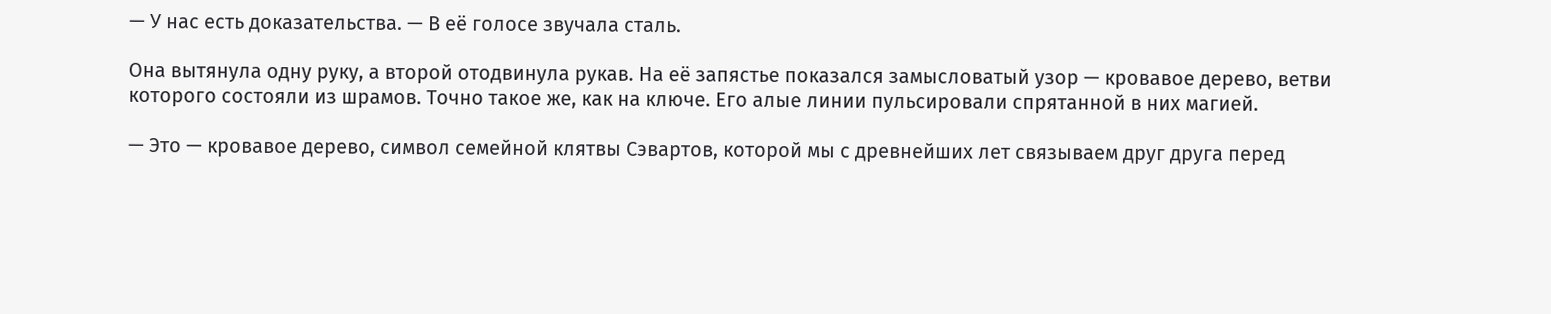— У нас есть доказательства. — В её голосе звучала сталь.

Она вытянула одну руку, а второй отодвинула рукав. На её запястье показался замысловатый узор — кровавое дерево, ветви которого состояли из шрамов. Точно такое же, как на ключе. Его алые линии пульсировали спрятанной в них магией.

— Это — кровавое дерево, символ семейной клятвы Сэвартов, которой мы с древнейших лет связываем друг друга перед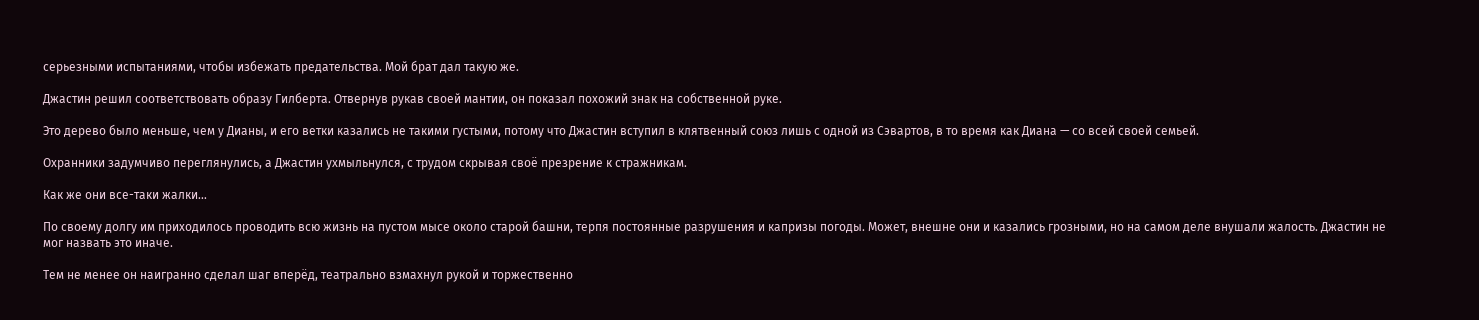серьезными испытаниями, чтобы избежать предательства. Мой брат дал такую же.

Джастин решил соответствовать образу Гилберта. Отвернув рукав своей мантии, он показал похожий знак на собственной руке.

Это дерево было меньше, чем у Дианы, и его ветки казались не такими густыми, потому что Джастин вступил в клятвенный союз лишь с одной из Сэвартов, в то время как Диана — со всей своей семьей.

Охранники задумчиво переглянулись, а Джастин ухмыльнулся, с трудом скрывая своё презрение к стражникам.

Как же они все-таки жалки…

По своему долгу им приходилось проводить всю жизнь на пустом мысе около старой башни, терпя постоянные разрушения и капризы погоды. Может, внешне они и казались грозными, но на самом деле внушали жалость. Джастин не мог назвать это иначе.

Тем не менее он наигранно сделал шаг вперёд, театрально взмахнул рукой и торжественно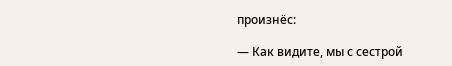произнёс:

— Как видите, мы с сестрой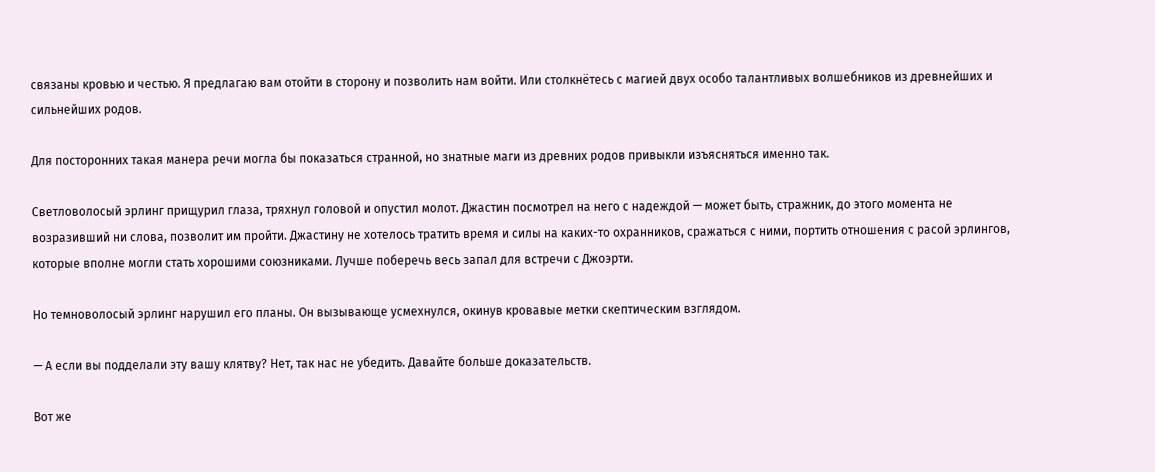связаны кровью и честью. Я предлагаю вам отойти в сторону и позволить нам войти. Или столкнётесь с магией двух особо талантливых волшебников из древнейших и сильнейших родов.

Для посторонних такая манера речи могла бы показаться странной, но знатные маги из древних родов привыкли изъясняться именно так.

Светловолосый эрлинг прищурил глаза, тряхнул головой и опустил молот. Джастин посмотрел на него с надеждой — может быть, стражник, до этого момента не возразивший ни слова, позволит им пройти. Джастину не хотелось тратить время и силы на каких-то охранников, сражаться с ними, портить отношения с расой эрлингов, которые вполне могли стать хорошими союзниками. Лучше поберечь весь запал для встречи с Джоэрти.

Но темноволосый эрлинг нарушил его планы. Он вызывающе усмехнулся, окинув кровавые метки скептическим взглядом.

— А если вы подделали эту вашу клятву? Нет, так нас не убедить. Давайте больше доказательств.

Вот же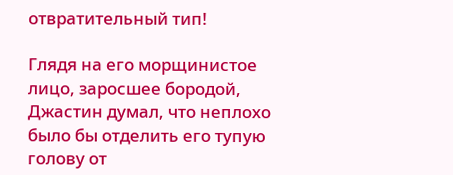отвратительный тип!

Глядя на его морщинистое лицо, заросшее бородой, Джастин думал, что неплохо было бы отделить его тупую голову от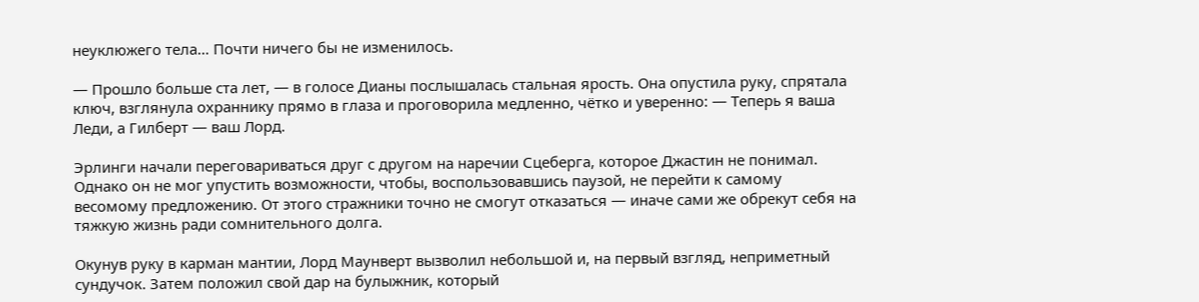неуклюжего тела… Почти ничего бы не изменилось.

— Прошло больше ста лет, — в голосе Дианы послышалась стальная ярость. Она опустила руку, спрятала ключ, взглянула охраннику прямо в глаза и проговорила медленно, чётко и уверенно: — Теперь я ваша Леди, а Гилберт — ваш Лорд.

Эрлинги начали переговариваться друг с другом на наречии Сцеберга, которое Джастин не понимал. Однако он не мог упустить возможности, чтобы, воспользовавшись паузой, не перейти к самому весомому предложению. От этого стражники точно не смогут отказаться — иначе сами же обрекут себя на тяжкую жизнь ради сомнительного долга.

Окунув руку в карман мантии, Лорд Маунверт вызволил небольшой и, на первый взгляд, неприметный сундучок. Затем положил свой дар на булыжник, который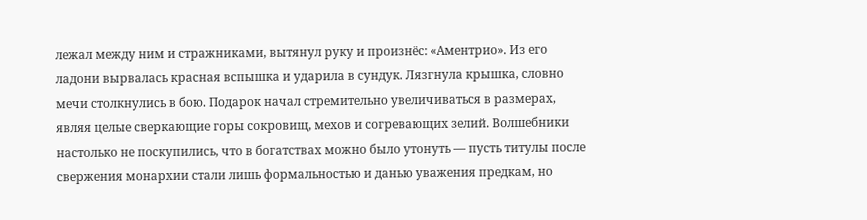лежал между ним и стражниками, вытянул руку и произнёс: «Аментрио». Из его ладони вырвалась красная вспышка и ударила в сундук. Лязгнула крышка, словно мечи столкнулись в бою. Подарок начал стремительно увеличиваться в размерах, являя целые сверкающие горы сокровищ, мехов и согревающих зелий. Волшебники настолько не поскупились, что в богатствах можно было утонуть — пусть титулы после свержения монархии стали лишь формальностью и данью уважения предкам, но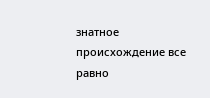знатное происхождение все равно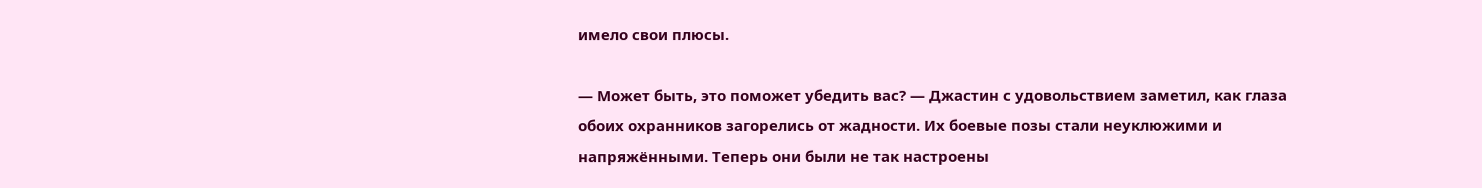имело свои плюсы.

— Может быть, это поможет убедить вас? — Джастин с удовольствием заметил, как глаза обоих охранников загорелись от жадности. Их боевые позы стали неуклюжими и напряжёнными. Теперь они были не так настроены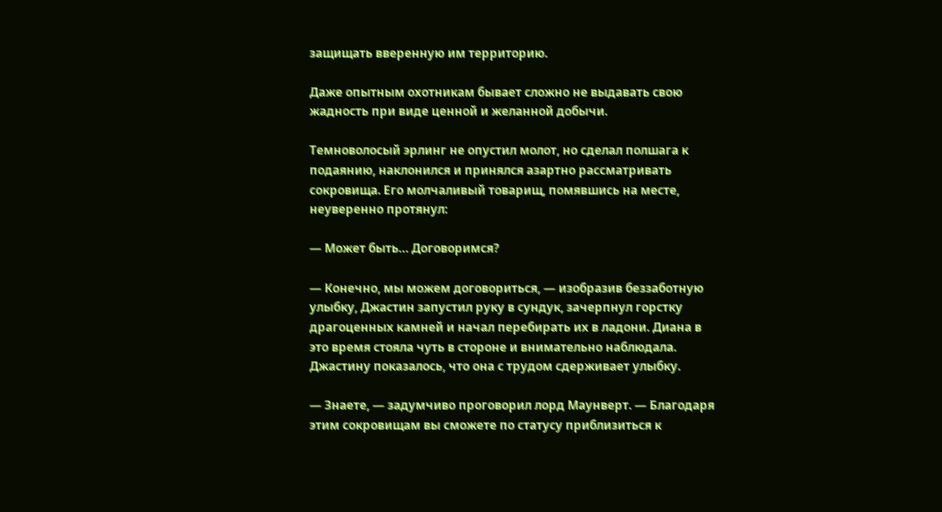защищать вверенную им территорию.

Даже опытным охотникам бывает сложно не выдавать свою жадность при виде ценной и желанной добычи.

Темноволосый эрлинг не опустил молот, но сделал полшага к подаянию, наклонился и принялся азартно рассматривать сокровища. Его молчаливый товарищ, помявшись на месте, неуверенно протянул:

— Может быть… Договоримся?

— Конечно, мы можем договориться, — изобразив беззаботную улыбку, Джастин запустил руку в сундук, зачерпнул горстку драгоценных камней и начал перебирать их в ладони. Диана в это время стояла чуть в стороне и внимательно наблюдала. Джастину показалось, что она с трудом сдерживает улыбку.

— Знаете, — задумчиво проговорил лорд Маунверт. — Благодаря этим сокровищам вы сможете по статусу приблизиться к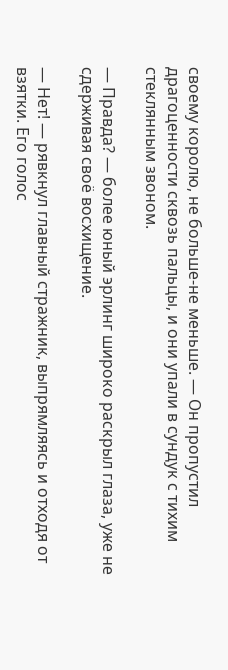своему королю, не больше-не меньше. — Он пропустил драгоценности сквозь пальцы, и они упали в сундук с тихим стеклянным звоном.

— Правда? — более юный эрлинг широко раскрыл глаза, уже не сдерживая своё восхищение.

— Нет! — рявкнул главный стражник, выпрямляясь и отходя от взятки. Его голос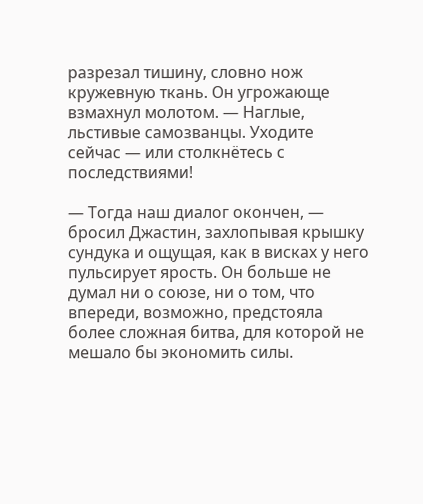разрезал тишину, словно нож кружевную ткань. Он угрожающе взмахнул молотом. — Наглые, льстивые самозванцы. Уходите сейчас — или столкнётесь с последствиями!

— Тогда наш диалог окончен, — бросил Джастин, захлопывая крышку сундука и ощущая, как в висках у него пульсирует ярость. Он больше не думал ни о союзе, ни о том, что впереди, возможно, предстояла более сложная битва, для которой не мешало бы экономить силы.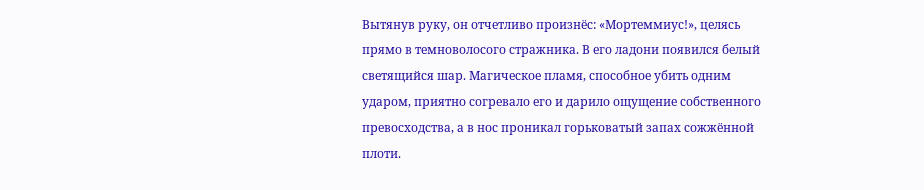Вытянув руку, он отчетливо произнёс: «Мортеммиус!», целясь прямо в темноволосого стражника. В его ладони появился белый светящийся шар. Магическое пламя, способное убить одним ударом, приятно согревало его и дарило ощущение собственного превосходства, а в нос проникал горьковатый запах сожжённой плоти.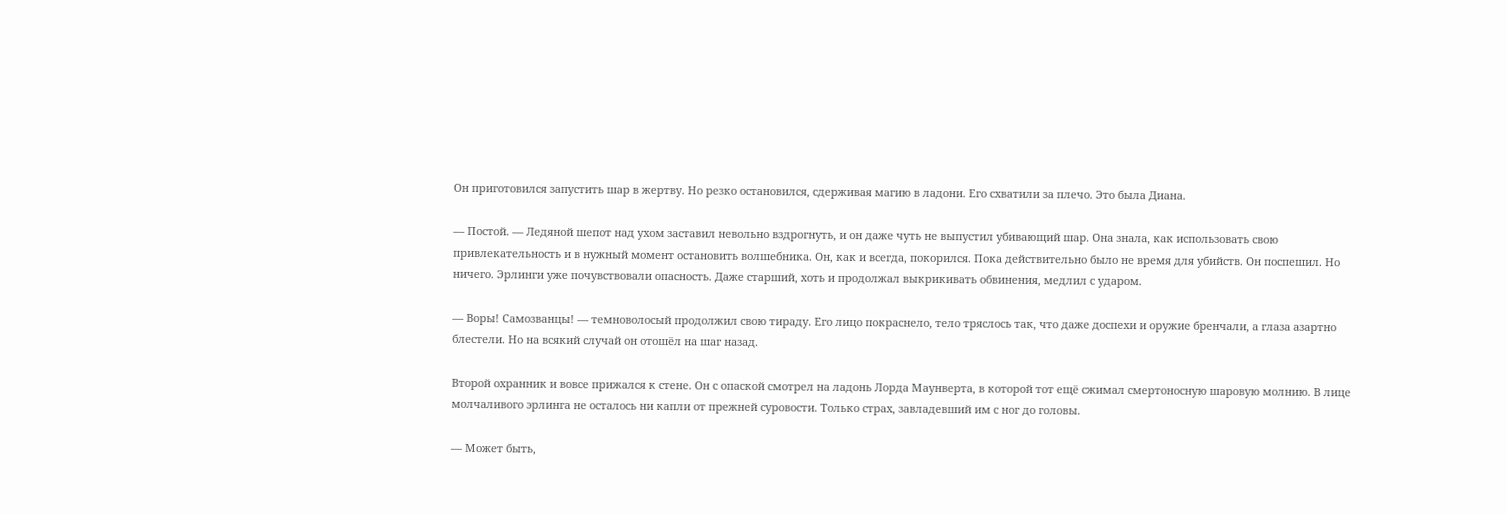Он приготовился запустить шар в жертву. Но резко остановился, сдерживая магию в ладони. Его схватили за плечо. Это была Диана.

— Постой. — Ледяной шепот над ухом заставил невольно вздрогнуть, и он даже чуть не выпустил убивающий шар. Она знала, как использовать свою привлекательность и в нужный момент остановить волшебника. Он, как и всегда, покорился. Пока действительно было не время для убийств. Он поспешил. Но ничего. Эрлинги уже почувствовали опасность. Даже старший, хоть и продолжал выкрикивать обвинения, медлил с ударом.

— Воры! Самозванцы! — темноволосый продолжил свою тираду. Его лицо покраснело, тело тряслось так, что даже доспехи и оружие бренчали, а глаза азартно блестели. Но на всякий случай он отошёл на шаг назад.

Второй охранник и вовсе прижался к стене. Он с опаской смотрел на ладонь Лорда Маунверта, в которой тот ещё сжимал смертоносную шаровую молнию. В лице молчаливого эрлинга не осталось ни капли от прежней суровости. Только страх, завладевший им с ног до головы.

— Может быть,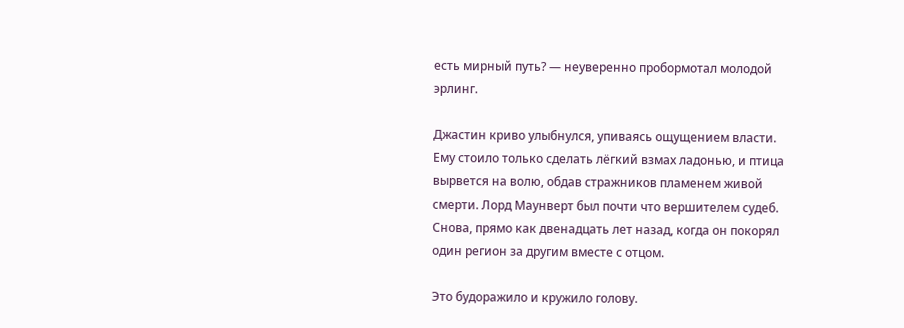есть мирный путь? — неуверенно пробормотал молодой эрлинг.

Джастин криво улыбнулся, упиваясь ощущением власти. Ему стоило только сделать лёгкий взмах ладонью, и птица вырвется на волю, обдав стражников пламенем живой смерти. Лорд Маунверт был почти что вершителем судеб. Снова, прямо как двенадцать лет назад, когда он покорял один регион за другим вместе с отцом.

Это будоражило и кружило голову.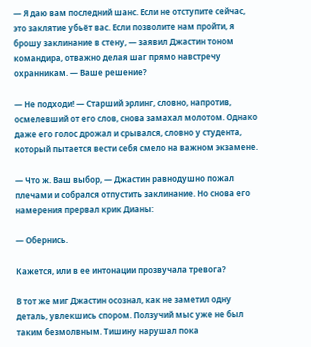— Я даю вам последний шанс. Если не отступите сейчас, это заклятие убьёт вас. Если позволите нам пройти, я брошу заклинание в стену, — заявил Джастин тоном командира, отважно делая шаг прямо навстречу охранникам. — Ваше решение?

— Не подходи! — Старший эрлинг, словно, напротив, осмелевший от его слов, снова замахал молотом. Однако даже его голос дрожал и срывался, словно у студента, который пытается вести себя смело на важном экзамене.

— Что ж. Ваш выбор, — Джастин равнодушно пожал плечами и собрался отпустить заклинание. Но снова его намерения прервал крик Дианы:

— Обернись.

Кажется, или в ее интонации прозвучала тревога?

В тот же миг Джастин осознал, как не заметил одну деталь, увлекшись спором. Ползучий мыс уже не был таким безмолвным. Тишину нарушал пока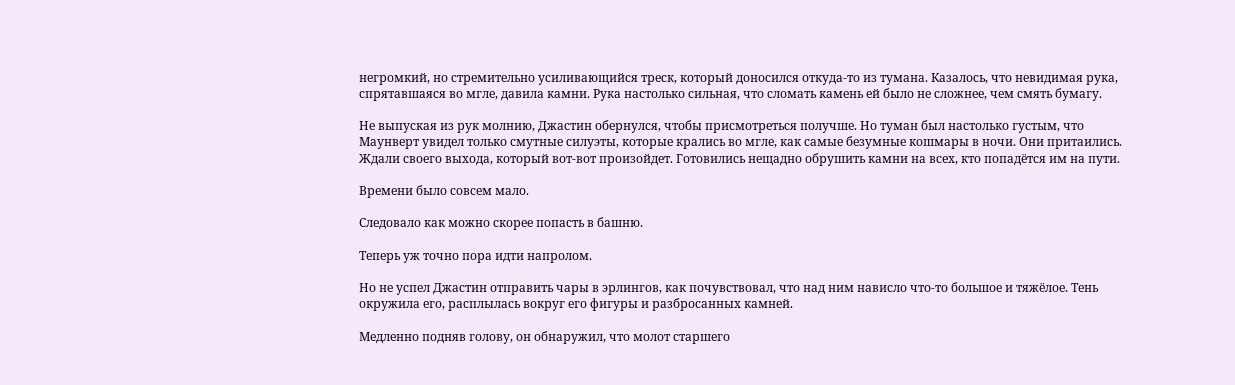негромкий, но стремительно усиливающийся треск, который доносился откуда-то из тумана. Казалось, что невидимая рука, спрятавшаяся во мгле, давила камни. Рука настолько сильная, что сломать камень ей было не сложнее, чем смять бумагу.

Не выпуская из рук молнию, Джастин обернулся, чтобы присмотреться получше. Но туман был настолько густым, что Маунверт увидел только смутные силуэты, которые крались во мгле, как самые безумные кошмары в ночи. Они притаились. Ждали своего выхода, который вот-вот произойдет. Готовились нещадно обрушить камни на всех, кто попадётся им на пути.

Времени было совсем мало.

Следовало как можно скорее попасть в башню.

Теперь уж точно пора идти напролом.

Но не успел Джастин отправить чары в эрлингов, как почувствовал, что над ним нависло что-то большое и тяжёлое. Тень окружила его, расплылась вокруг его фигуры и разбросанных камней.

Медленно подняв голову, он обнаружил, что молот старшего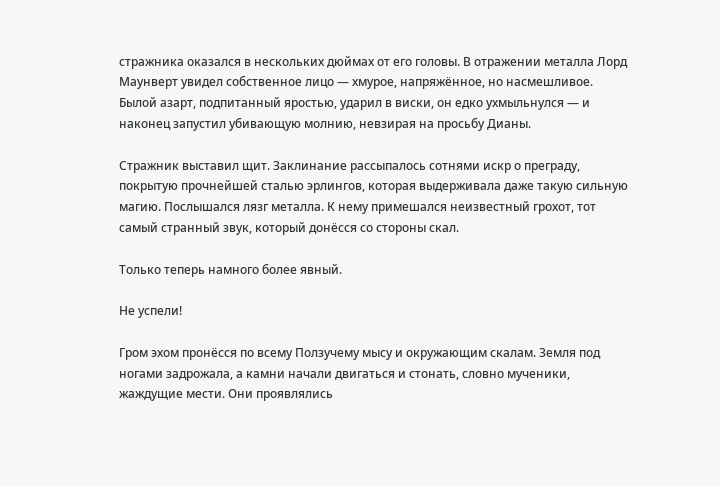стражника оказался в нескольких дюймах от его головы. В отражении металла Лорд Маунверт увидел собственное лицо — хмурое, напряжённое, но насмешливое. Былой азарт, подпитанный яростью, ударил в виски, он едко ухмыльнулся — и наконец запустил убивающую молнию, невзирая на просьбу Дианы.

Стражник выставил щит. Заклинание рассыпалось сотнями искр о преграду, покрытую прочнейшей сталью эрлингов, которая выдерживала даже такую сильную магию. Послышался лязг металла. К нему примешался неизвестный грохот, тот самый странный звук, который донёсся со стороны скал.

Только теперь намного более явный.

Не успели!

Гром эхом пронёсся по всему Ползучему мысу и окружающим скалам. Земля под ногами задрожала, а камни начали двигаться и стонать, словно мученики, жаждущие мести. Они проявлялись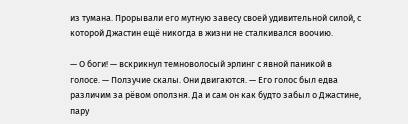из тумана. Прорывали его мутную завесу своей удивительной силой, с которой Джастин ещё никогда в жизни не сталкивался воочию.

— О боги! — вскрикнул темноволосый эрлинг с явной паникой в голосе. — Ползучие скалы. Они двигаются. — Его голос был едва различим за рёвом оползня. Да и сам он как будто забыл о Джастине, пару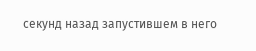секунд назад запустившем в него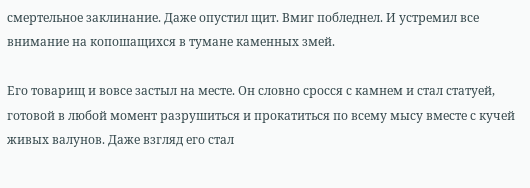смертельное заклинание. Даже опустил щит. Вмиг побледнел. И устремил все внимание на копошащихся в тумане каменных змей.

Его товарищ и вовсе застыл на месте. Он словно сросся с камнем и стал статуей, готовой в любой момент разрушиться и прокатиться по всему мысу вместе с кучей живых валунов. Даже взгляд его стал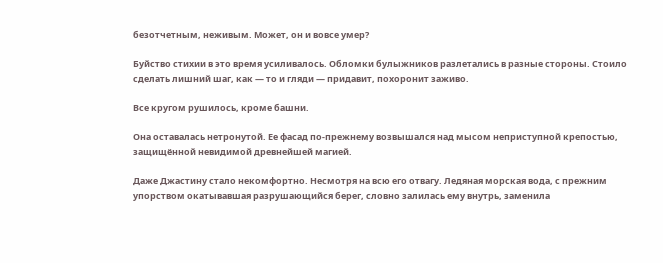безотчетным, неживым. Может, он и вовсе умер?

Буйство стихии в это время усиливалось. Обломки булыжников разлетались в разные стороны. Стоило сделать лишний шаг, как — то и гляди — придавит, похоронит заживо.

Все кругом рушилось, кроме башни.

Она оставалась нетронутой. Ее фасад по-прежнему возвышался над мысом неприступной крепостью, защищённой невидимой древнейшей магией.

Даже Джастину стало некомфортно. Несмотря на всю его отвагу. Ледяная морская вода, с прежним упорством окатывавшая разрушающийся берег, словно залилась ему внутрь, заменила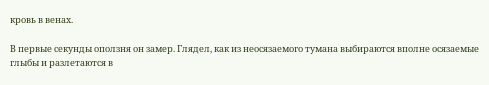кровь в венах.

В первые секунды оползня он замер. Глядел, как из неосязаемого тумана выбираются вполне осязаемые глыбы и разлетаются в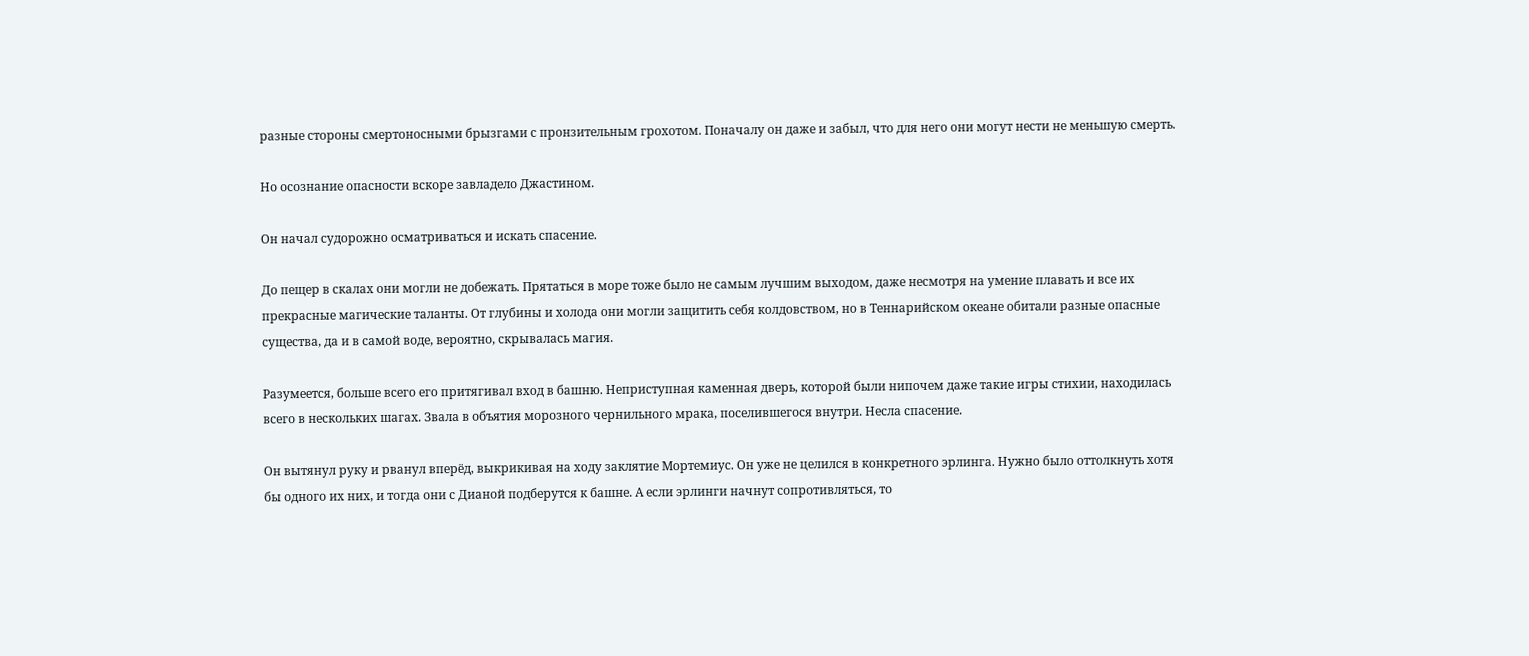разные стороны смертоносными брызгами с пронзительным грохотом. Поначалу он даже и забыл, что для него они могут нести не меньшую смерть.

Но осознание опасности вскоре завладело Джастином.

Он начал судорожно осматриваться и искать спасение.

До пещер в скалах они могли не добежать. Прятаться в море тоже было не самым лучшим выходом, даже несмотря на умение плавать и все их прекрасные магические таланты. От глубины и холода они могли защитить себя колдовством, но в Теннарийском океане обитали разные опасные существа, да и в самой воде, вероятно, скрывалась магия.

Разумеется, больше всего его притягивал вход в башню. Неприступная каменная дверь, которой были нипочем даже такие игры стихии, находилась всего в нескольких шагах. Звала в объятия морозного чернильного мрака, поселившегося внутри. Несла спасение.

Он вытянул руку и рванул вперёд, выкрикивая на ходу заклятие Мортемиус. Он уже не целился в конкретного эрлинга. Нужно было оттолкнуть хотя бы одного их них, и тогда они с Дианой подберутся к башне. А если эрлинги начнут сопротивляться, то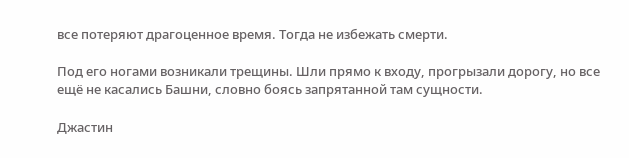все потеряют драгоценное время. Тогда не избежать смерти.

Под его ногами возникали трещины. Шли прямо к входу, прогрызали дорогу, но все ещё не касались Башни, словно боясь запрятанной там сущности.

Джастин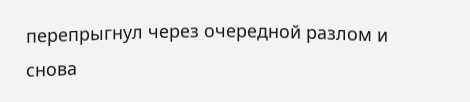перепрыгнул через очередной разлом и снова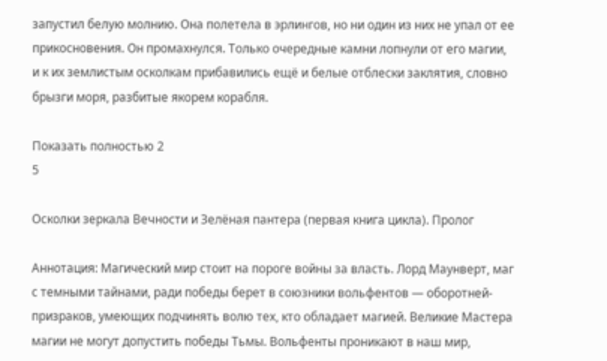запустил белую молнию. Она полетела в эрлингов, но ни один из них не упал от ее прикосновения. Он промахнулся. Только очередные камни лопнули от его магии, и к их землистым осколкам прибавились ещё и белые отблески заклятия, словно брызги моря, разбитые якорем корабля.

Показать полностью 2
5

Осколки зеркала Вечности и Зелёная пантера (первая книга цикла). Пролог

Аннотация: Магический мир стоит на пороге войны за власть. Лорд Маунверт, маг с темными тайнами, ради победы берет в союзники вольфентов — оборотней-призраков, умеющих подчинять волю тех, кто обладает магией. Великие Мастера магии не могут допустить победы Тьмы. Вольфенты проникают в наш мир,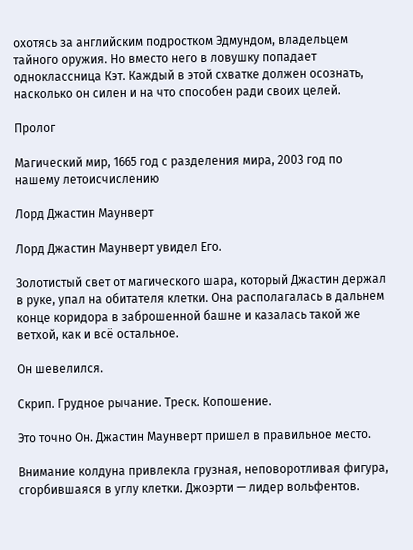охотясь за английским подростком Эдмундом, владельцем тайного оружия. Но вместо него в ловушку попадает одноклассница Кэт. Каждый в этой схватке должен осознать, насколько он силен и на что способен ради своих целей.

Пролог

Магический мир, 1665 год с разделения мира, 2003 год по нашему летоисчислению

Лорд Джастин Маунверт

Лорд Джастин Маунверт увидел Его.

Золотистый свет от магического шара, который Джастин держал в руке, упал на обитателя клетки. Она располагалась в дальнем конце коридора в заброшенной башне и казалась такой же ветхой, как и всё остальное.

Он шевелился.

Скрип. Грудное рычание. Треск. Копошение.

Это точно Он. Джастин Маунверт пришел в правильное место.

Внимание колдуна привлекла грузная, неповоротливая фигура, сгорбившаяся в углу клетки. Джоэрти — лидер вольфентов.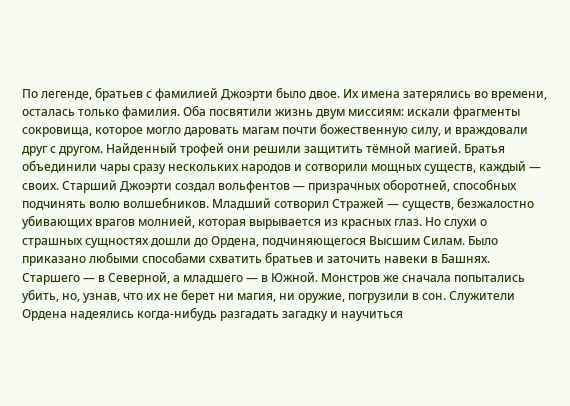По легенде, братьев с фамилией Джоэрти было двое. Их имена затерялись во времени, осталась только фамилия. Оба посвятили жизнь двум миссиям: искали фрагменты сокровища, которое могло даровать магам почти божественную силу, и враждовали друг с другом. Найденный трофей они решили защитить тёмной магией. Братья объединили чары сразу нескольких народов и сотворили мощных существ, каждый — своих. Старший Джоэрти создал вольфентов — призрачных оборотней, способных подчинять волю волшебников. Младший сотворил Стражей — существ, безжалостно убивающих врагов молнией, которая вырывается из красных глаз. Но слухи о страшных сущностях дошли до Ордена, подчиняющегося Высшим Силам. Было приказано любыми способами схватить братьев и заточить навеки в Башнях. Старшего — в Северной, а младшего — в Южной. Монстров же сначала попытались убить, но, узнав, что их не берет ни магия, ни оружие, погрузили в сон. Служители Ордена надеялись когда-нибудь разгадать загадку и научиться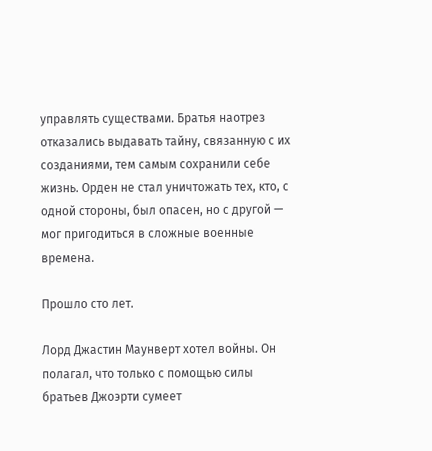управлять существами. Братья наотрез отказались выдавать тайну, связанную с их созданиями, тем самым сохранили себе жизнь. Орден не стал уничтожать тех, кто, с одной стороны, был опасен, но с другой — мог пригодиться в сложные военные времена.

Прошло сто лет.

Лорд Джастин Маунверт хотел войны. Он полагал, что только с помощью силы братьев Джоэрти сумеет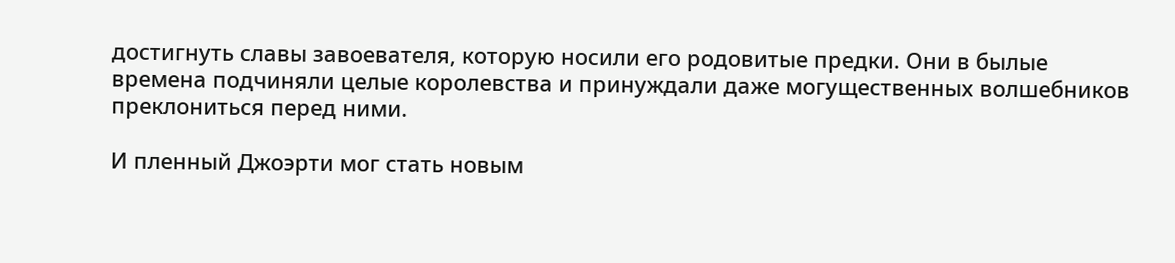достигнуть славы завоевателя, которую носили его родовитые предки. Они в былые времена подчиняли целые королевства и принуждали даже могущественных волшебников преклониться перед ними.

И пленный Джоэрти мог стать новым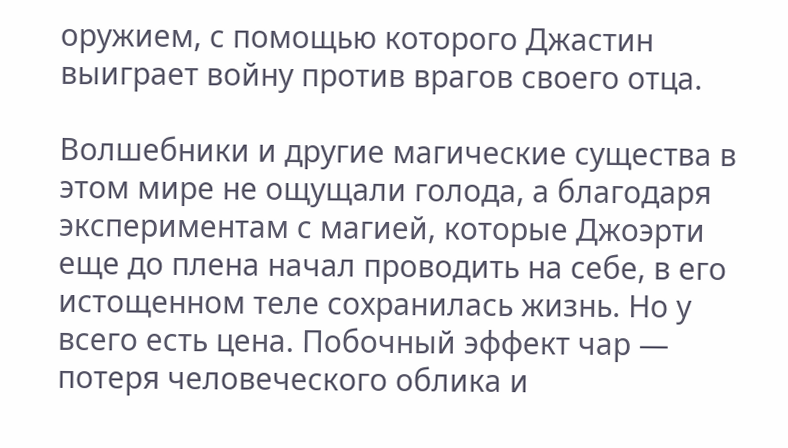оружием, с помощью которого Джастин выиграет войну против врагов своего отца.

Волшебники и другие магические существа в этом мире не ощущали голода, а благодаря экспериментам с магией, которые Джоэрти еще до плена начал проводить на себе, в его истощенном теле сохранилась жизнь. Но у всего есть цена. Побочный эффект чар — потеря человеческого облика и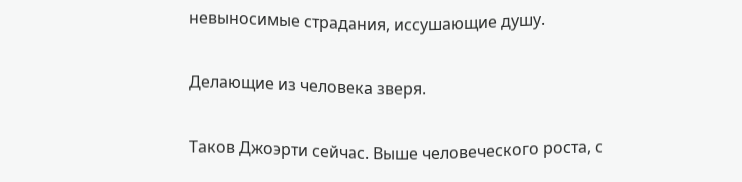невыносимые страдания, иссушающие душу.

Делающие из человека зверя.

Таков Джоэрти сейчас. Выше человеческого роста, с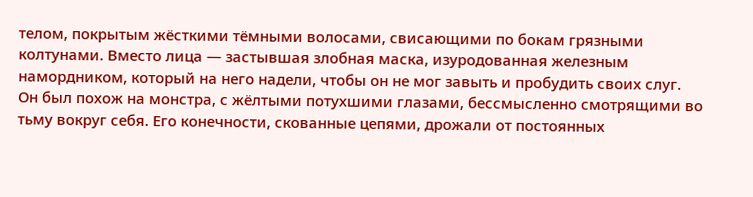телом, покрытым жёсткими тёмными волосами, свисающими по бокам грязными колтунами. Вместо лица — застывшая злобная маска, изуродованная железным намордником, который на него надели, чтобы он не мог завыть и пробудить своих слуг. Он был похож на монстра, с жёлтыми потухшими глазами, бессмысленно смотрящими во тьму вокруг себя. Его конечности, скованные цепями, дрожали от постоянных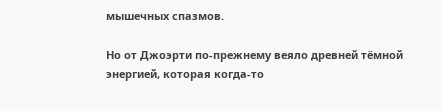мышечных спазмов.

Но от Джоэрти по-прежнему веяло древней тёмной энергией, которая когда-то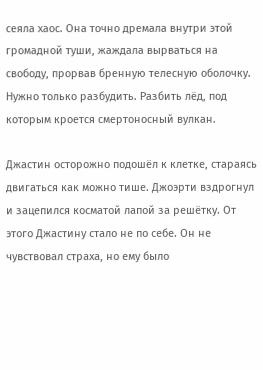сеяла хаос. Она точно дремала внутри этой громадной туши, жаждала вырваться на свободу, прорвав бренную телесную оболочку. Нужно только разбудить. Разбить лёд, под которым кроется смертоносный вулкан.

Джастин осторожно подошёл к клетке, стараясь двигаться как можно тише. Джоэрти вздрогнул и зацепился косматой лапой за решётку. От этого Джастину стало не по себе. Он не чувствовал страха, но ему было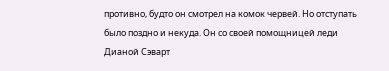противно, будто он смотрел на комок червей. Но отступать было поздно и некуда. Он со своей помощницей леди Дианой Сэварт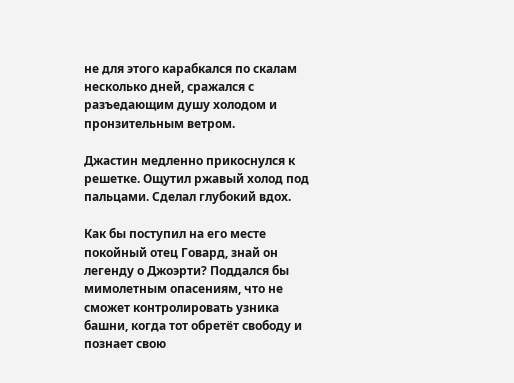не для этого карабкался по скалам несколько дней, сражался с разъедающим душу холодом и пронзительным ветром.

Джастин медленно прикоснулся к решетке. Ощутил ржавый холод под пальцами. Сделал глубокий вдох.

Как бы поступил на его месте покойный отец Говард, знай он легенду о Джоэрти? Поддался бы мимолетным опасениям, что не сможет контролировать узника башни, когда тот обретёт свободу и познает свою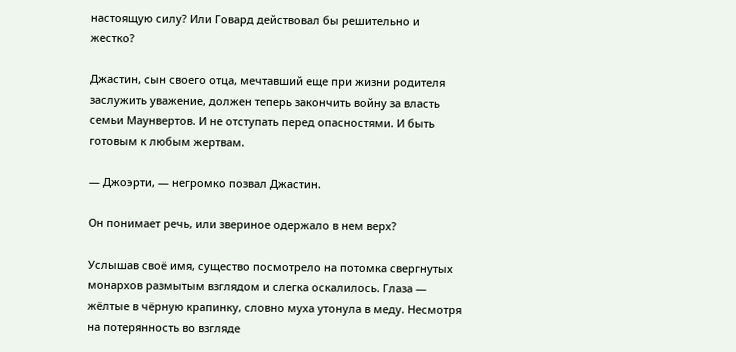настоящую силу? Или Говард действовал бы решительно и жестко?

Джастин, сын своего отца, мечтавший еще при жизни родителя заслужить уважение, должен теперь закончить войну за власть семьи Маунвертов. И не отступать перед опасностями. И быть готовым к любым жертвам.

— Джоэрти, — негромко позвал Джастин.

Он понимает речь, или звериное одержало в нем верх?

Услышав своё имя, существо посмотрело на потомка свергнутых монархов размытым взглядом и слегка оскалилось. Глаза — жёлтые в чёрную крапинку, словно муха утонула в меду. Несмотря на потерянность во взгляде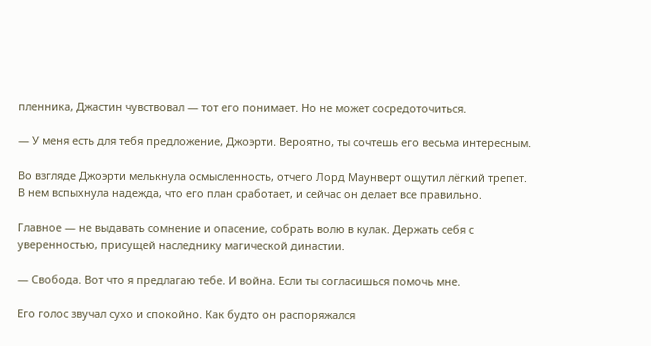пленника, Джастин чувствовал — тот его понимает. Но не может сосредоточиться.

— У меня есть для тебя предложение, Джоэрти. Вероятно, ты сочтешь его весьма интересным.

Во взгляде Джоэрти мелькнула осмысленность, отчего Лорд Маунверт ощутил лёгкий трепет. В нем вспыхнула надежда, что его план сработает, и сейчас он делает все правильно.

Главное — не выдавать сомнение и опасение, собрать волю в кулак. Держать себя с уверенностью, присущей наследнику магической династии.

— Свобода. Вот что я предлагаю тебе. И война. Если ты согласишься помочь мне.

Его голос звучал сухо и спокойно. Как будто он распоряжался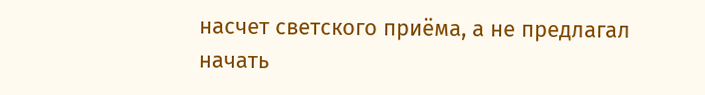насчет светского приёма, а не предлагал начать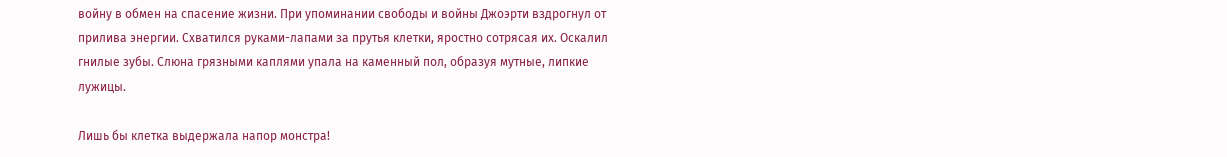войну в обмен на спасение жизни. При упоминании свободы и войны Джоэрти вздрогнул от прилива энергии. Схватился руками-лапами за прутья клетки, яростно сотрясая их. Оскалил гнилые зубы. Слюна грязными каплями упала на каменный пол, образуя мутные, липкие лужицы.

Лишь бы клетка выдержала напор монстра!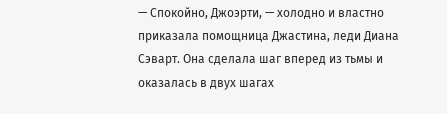— Спокойно, Джоэрти, — холодно и властно приказала помощница Джастина, леди Диана Сэварт. Она сделала шаг вперед из тьмы и оказалась в двух шагах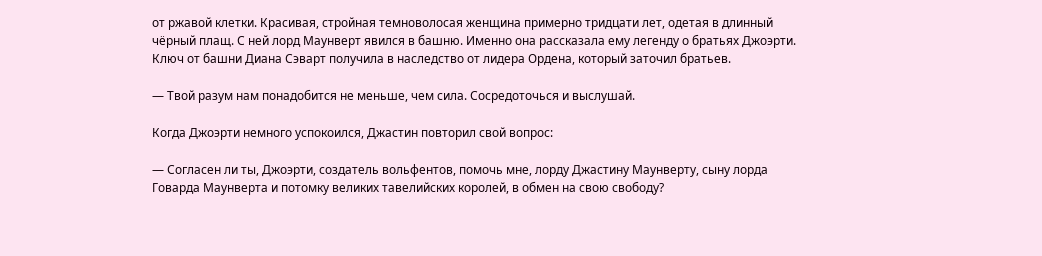от ржавой клетки. Красивая, стройная темноволосая женщина примерно тридцати лет, одетая в длинный чёрный плащ. С ней лорд Маунверт явился в башню. Именно она рассказала ему легенду о братьях Джоэрти. Ключ от башни Диана Сэварт получила в наследство от лидера Ордена, который заточил братьев.

— Твой разум нам понадобится не меньше, чем сила. Сосредоточься и выслушай.

Когда Джоэрти немного успокоился, Джастин повторил свой вопрос:

— Согласен ли ты, Джоэрти, создатель вольфентов, помочь мне, лорду Джастину Маунверту, сыну лорда Говарда Маунверта и потомку великих тавелийских королей, в обмен на свою свободу?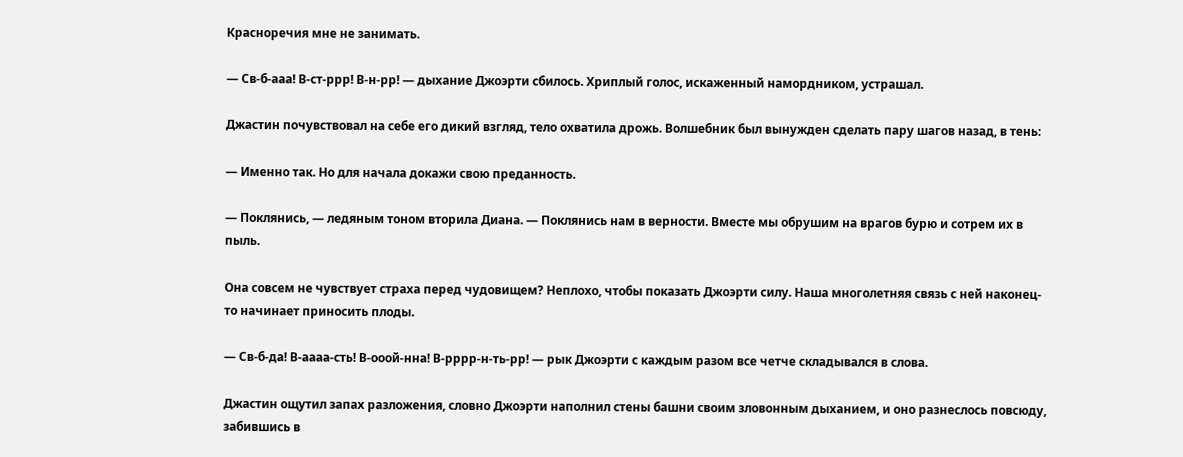Красноречия мне не занимать.

— Св-б-ааа! В-ст-ррр! В-н-рр! — дыхание Джоэрти сбилось. Хриплый голос, искаженный намордником, устрашал.

Джастин почувствовал на себе его дикий взгляд, тело охватила дрожь. Волшебник был вынужден сделать пару шагов назад, в тень:

— Именно так. Но для начала докажи свою преданность.

— Поклянись, — ледяным тоном вторила Диана. — Поклянись нам в верности. Вместе мы обрушим на врагов бурю и сотрем их в пыль.

Она совсем не чувствует страха перед чудовищем? Неплохо, чтобы показать Джоэрти силу. Наша многолетняя связь с ней наконец-то начинает приносить плоды.

— Св-б-да! В-аааа-сть! В-ооой-нна! В-рррр-н-ть-рр! — рык Джоэрти с каждым разом все четче складывался в слова.

Джастин ощутил запах разложения, словно Джоэрти наполнил стены башни своим зловонным дыханием, и оно разнеслось повсюду, забившись в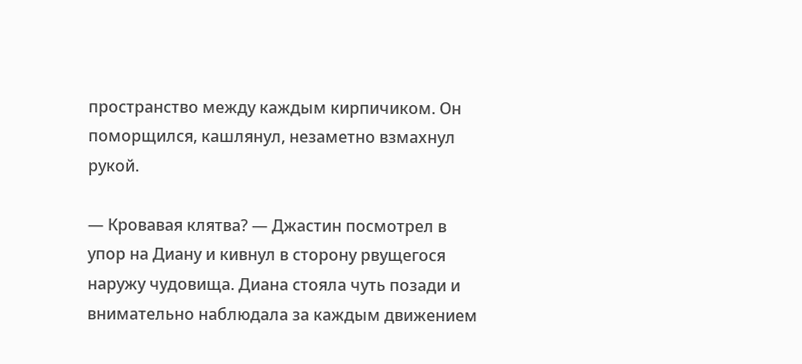пространство между каждым кирпичиком. Он поморщился, кашлянул, незаметно взмахнул рукой.

— Кровавая клятва? — Джастин посмотрел в упор на Диану и кивнул в сторону рвущегося наружу чудовища. Диана стояла чуть позади и внимательно наблюдала за каждым движением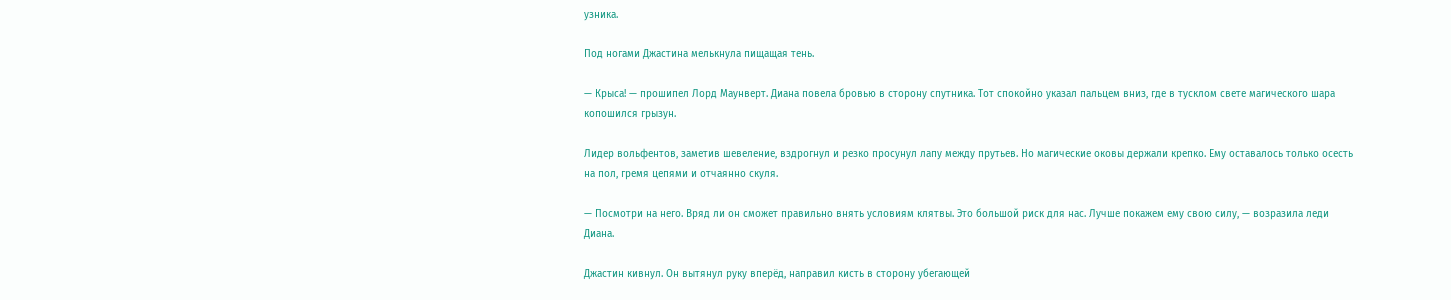узника.

Под ногами Джастина мелькнула пищащая тень.

— Крыса! — прошипел Лорд Маунверт. Диана повела бровью в сторону спутника. Тот спокойно указал пальцем вниз, где в тусклом свете магического шара копошился грызун.

Лидер вольфентов, заметив шевеление, вздрогнул и резко просунул лапу между прутьев. Но магические оковы держали крепко. Ему оставалось только осесть на пол, гремя цепями и отчаянно скуля.

— Посмотри на него. Вряд ли он сможет правильно внять условиям клятвы. Это большой риск для нас. Лучше покажем ему свою силу, — возразила леди Диана.

Джастин кивнул. Он вытянул руку вперёд, направил кисть в сторону убегающей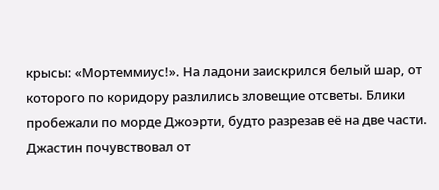крысы: «Мортеммиус!». На ладони заискрился белый шар, от которого по коридору разлились зловещие отсветы. Блики пробежали по морде Джоэрти, будто разрезав её на две части. Джастин почувствовал от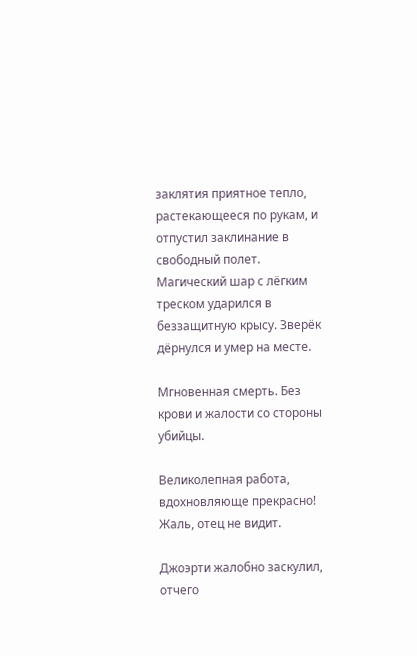заклятия приятное тепло, растекающееся по рукам, и отпустил заклинание в свободный полет. Магический шар с лёгким треском ударился в беззащитную крысу. Зверёк дёрнулся и умер на месте.

Мгновенная смерть. Без крови и жалости со стороны убийцы.

Великолепная работа, вдохновляюще прекрасно! Жаль, отец не видит.

Джоэрти жалобно заскулил, отчего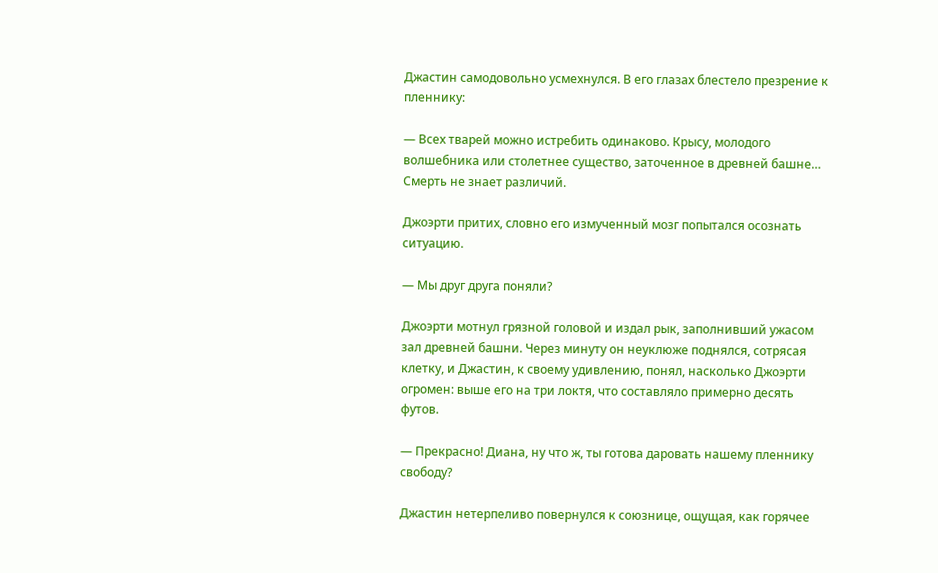Джастин самодовольно усмехнулся. В его глазах блестело презрение к пленнику:

— Всех тварей можно истребить одинаково. Крысу, молодого волшебника или столетнее существо, заточенное в древней башне… Смерть не знает различий.

Джоэрти притих, словно его измученный мозг попытался осознать ситуацию.

— Мы друг друга поняли?

Джоэрти мотнул грязной головой и издал рык, заполнивший ужасом зал древней башни. Через минуту он неуклюже поднялся, сотрясая клетку, и Джастин, к своему удивлению, понял, насколько Джоэрти огромен: выше его на три локтя, что составляло примерно десять футов.

— Прекрасно! Диана, ну что ж, ты готова даровать нашему пленнику свободу?

Джастин нетерпеливо повернулся к союзнице, ощущая, как горячее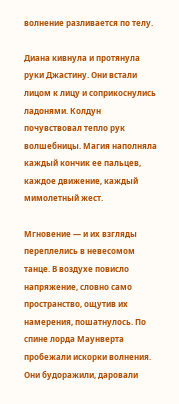волнение разливается по телу.

Диана кивнула и протянула руки Джастину. Они встали лицом к лицу и соприкоснулись ладонями. Колдун почувствовал тепло рук волшебницы. Магия наполняла каждый кончик ее пальцев, каждое движение, каждый мимолетный жест.

Мгновение — и их взгляды переплелись в невесомом танце. В воздухе повисло напряжение, словно само пространство, ощутив их намерения, пошатнулось. По спине лорда Маунверта пробежали искорки волнения. Они будоражили, даровали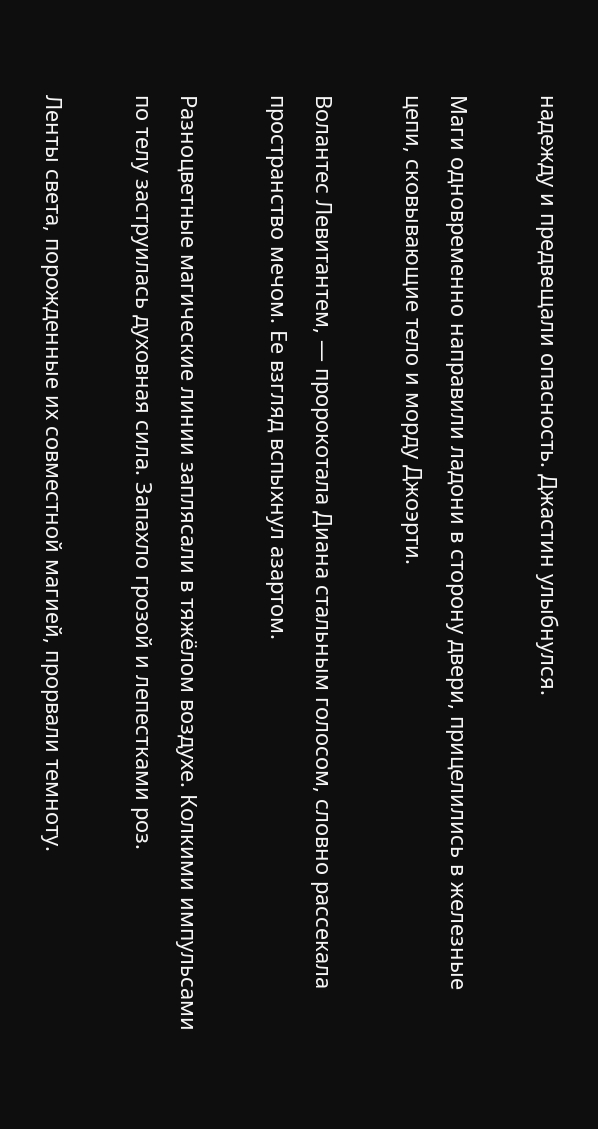надежду и предвещали опасность. Джастин улыбнулся.

Маги одновременно направили ладони в сторону двери, прицелились в железные цепи, сковывающие тело и морду Джоэрти.

Волантес Левитантем, — пророкотала Диана стальным голосом, словно рассекала пространство мечом. Ее взгляд вспыхнул азартом.

Разноцветные магические линии заплясали в тяжёлом воздухе. Колкими импульсами по телу заструилась духовная сила. Запахло грозой и лепестками роз.

Ленты света, порожденные их совместной магией, прорвали темноту.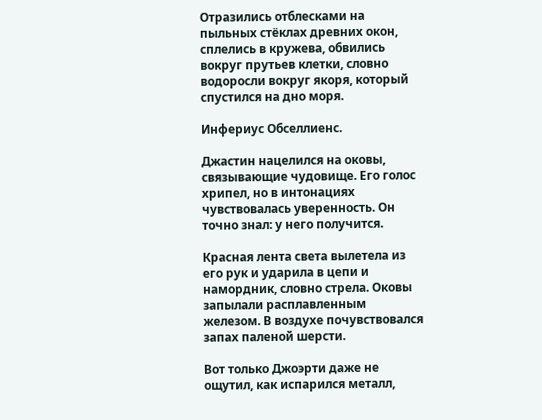Отразились отблесками на пыльных стёклах древних окон, сплелись в кружева, обвились вокруг прутьев клетки, словно водоросли вокруг якоря, который спустился на дно моря.

Инфериус Обселлиенс.

Джастин нацелился на оковы, связывающие чудовище. Его голос хрипел, но в интонациях чувствовалась уверенность. Он точно знал: у него получится.

Красная лента света вылетела из его рук и ударила в цепи и намордник, словно стрела. Оковы запылали расплавленным железом. В воздухе почувствовался запах паленой шерсти.

Вот только Джоэрти даже не ощутил, как испарился металл,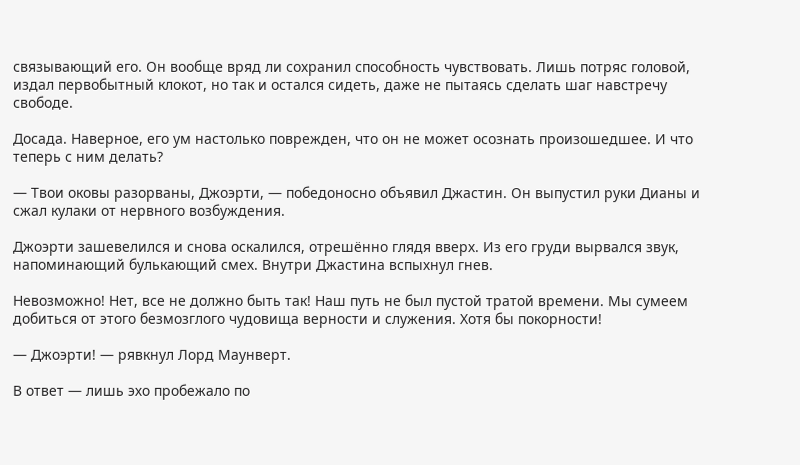связывающий его. Он вообще вряд ли сохранил способность чувствовать. Лишь потряс головой, издал первобытный клокот, но так и остался сидеть, даже не пытаясь сделать шаг навстречу свободе.

Досада. Наверное, его ум настолько поврежден, что он не может осознать произошедшее. И что теперь с ним делать?

— Твои оковы разорваны, Джоэрти, — победоносно объявил Джастин. Он выпустил руки Дианы и сжал кулаки от нервного возбуждения.

Джоэрти зашевелился и снова оскалился, отрешённо глядя вверх. Из его груди вырвался звук, напоминающий булькающий смех. Внутри Джастина вспыхнул гнев.

Невозможно! Нет, все не должно быть так! Наш путь не был пустой тратой времени. Мы сумеем добиться от этого безмозглого чудовища верности и служения. Хотя бы покорности!

— Джоэрти! — рявкнул Лорд Маунверт.

В ответ — лишь эхо пробежало по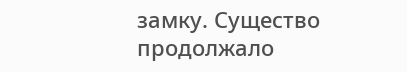замку. Существо продолжало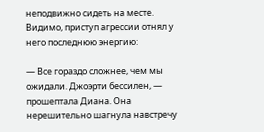неподвижно сидеть на месте. Видимо, приступ агрессии отнял у него последнюю энергию:

— Все гораздо сложнее, чем мы ожидали. Джоэрти бессилен, — прошептала Диана. Она нерешительно шагнула навстречу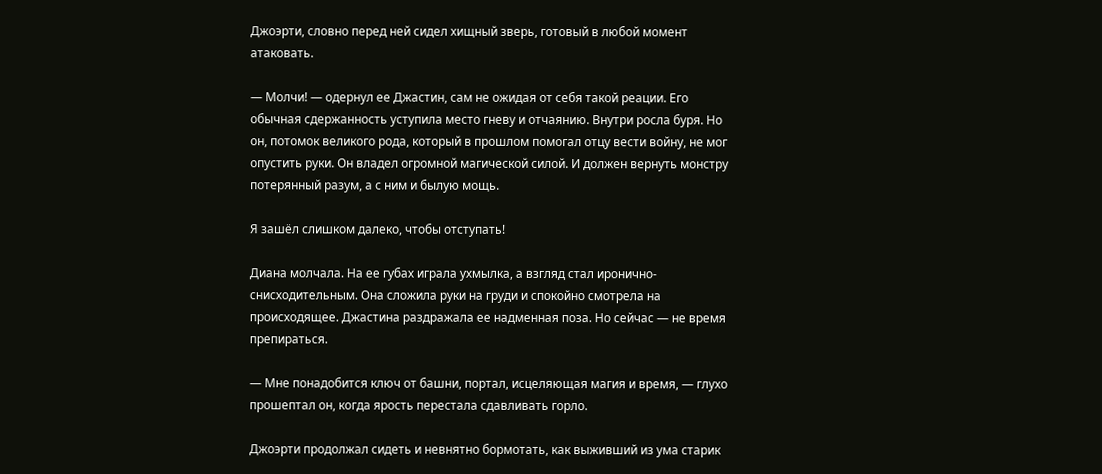Джоэрти, словно перед ней сидел хищный зверь, готовый в любой момент атаковать.

— Молчи! — одернул ее Джастин, сам не ожидая от себя такой реации. Его обычная сдержанность уступила место гневу и отчаянию. Внутри росла буря. Но он, потомок великого рода, который в прошлом помогал отцу вести войну, не мог опустить руки. Он владел огромной магической силой. И должен вернуть монстру потерянный разум, а с ним и былую мощь.

Я зашёл слишком далеко, чтобы отступать!

Диана молчала. На ее губах играла ухмылка, а взгляд стал иронично-снисходительным. Она сложила руки на груди и спокойно смотрела на происходящее. Джастина раздражала ее надменная поза. Но сейчас — не время препираться.

— Мне понадобится ключ от башни, портал, исцеляющая магия и время, — глухо прошептал он, когда ярость перестала сдавливать горло.

Джоэрти продолжал сидеть и невнятно бормотать, как выживший из ума старик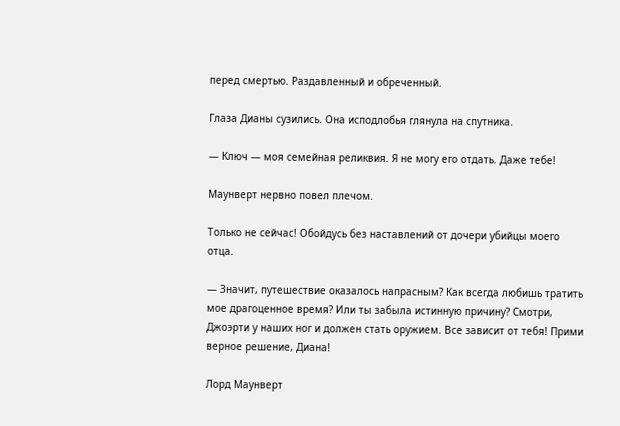перед смертью. Раздавленный и обреченный.

Глаза Дианы сузились. Она исподлобья глянула на спутника.

— Ключ — моя семейная реликвия. Я не могу его отдать. Даже тебе!

Маунверт нервно повел плечом.

Только не сейчас! Обойдусь без наставлений от дочери убийцы моего отца.

— Значит, путешествие оказалось напрасным? Как всегда любишь тратить мое драгоценное время? Или ты забыла истинную причину? Смотри, Джоэрти у наших ног и должен стать оружием. Все зависит от тебя! Прими верное решение, Диана!

Лорд Маунверт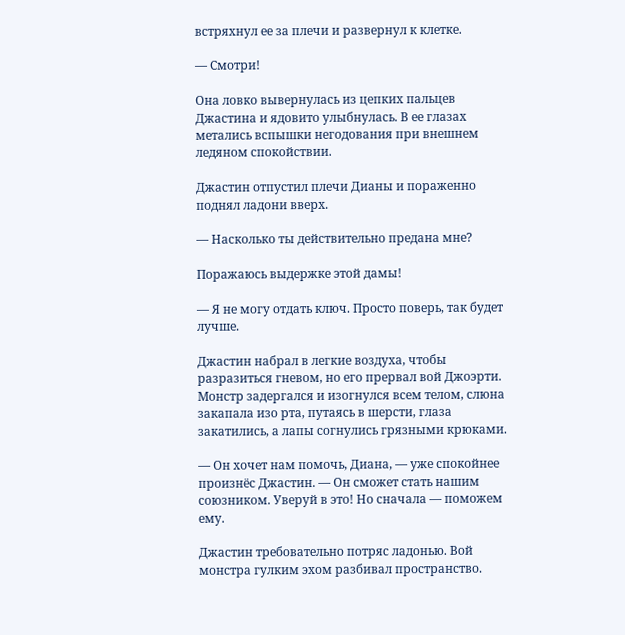встряхнул ее за плечи и развернул к клетке.

— Смотри!

Она ловко вывернулась из цепких пальцев Джастина и ядовито улыбнулась. В ее глазах метались вспышки негодования при внешнем ледяном спокойствии.

Джастин отпустил плечи Дианы и пораженно поднял ладони вверх.

— Насколько ты действительно предана мне?

Поражаюсь выдержке этой дамы!

— Я не могу отдать ключ. Просто поверь, так будет лучше.

Джастин набрал в легкие воздуха, чтобы разразиться гневом, но его прервал вой Джоэрти. Монстр задергался и изогнулся всем телом, слюна закапала изо рта, путаясь в шерсти, глаза закатились, а лапы согнулись грязными крюками.

— Он хочет нам помочь, Диана, — уже спокойнее произнёс Джастин. — Он сможет стать нашим союзником. Уверуй в это! Но сначала — поможем ему.

Джастин требовательно потряс ладонью. Вой монстра гулким эхом разбивал пространство.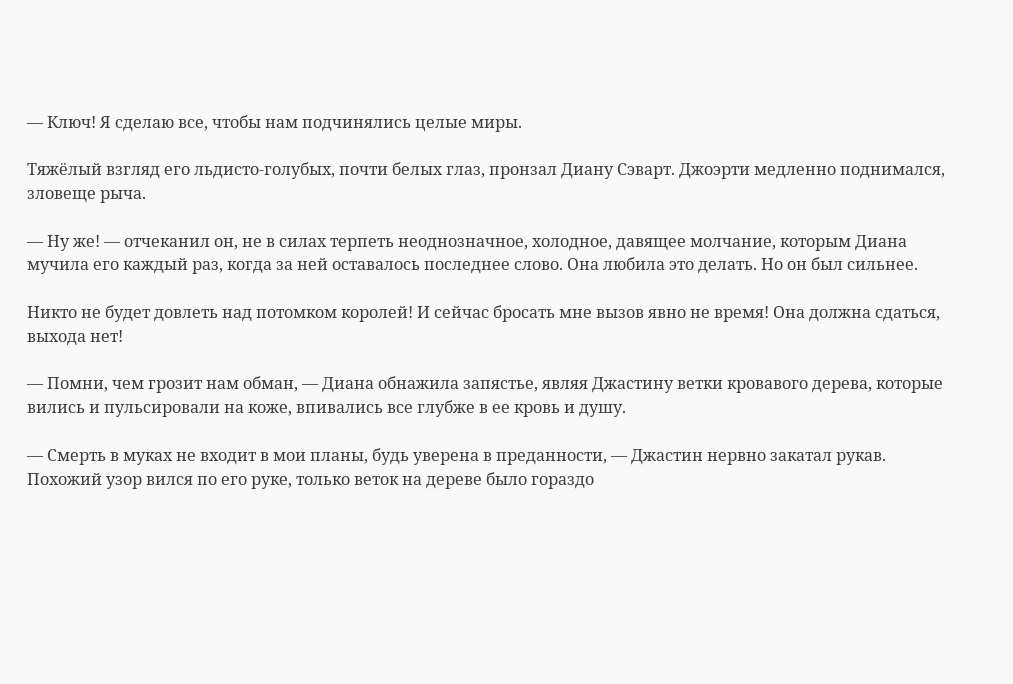— Ключ! Я сделаю все, чтобы нам подчинялись целые миры.

Тяжёлый взгляд его льдисто-голубых, почти белых глаз, пронзал Диану Сэварт. Джоэрти медленно поднимался, зловеще рыча.

— Ну же! — отчеканил он, не в силах терпеть неоднозначное, холодное, давящее молчание, которым Диана мучила его каждый раз, когда за ней оставалось последнее слово. Она любила это делать. Но он был сильнее.

Никто не будет довлеть над потомком королей! И сейчас бросать мне вызов явно не время! Она должна сдаться, выхода нет!

— Помни, чем грозит нам обман, — Диана обнажила запястье, являя Джастину ветки кровавого дерева, которые вились и пульсировали на коже, впивались все глубже в ее кровь и душу.

— Смерть в муках не входит в мои планы, будь уверена в преданности, — Джастин нервно закатал рукав. Похожий узор вился по его руке, только веток на дереве было гораздо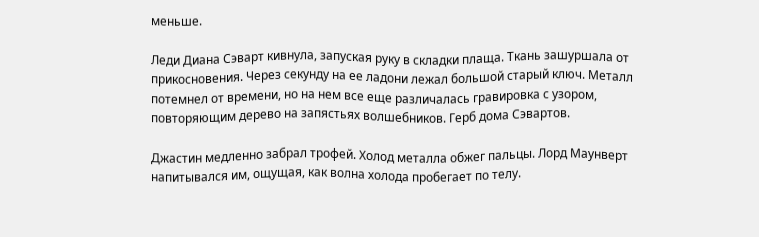меньше.

Леди Диана Сэварт кивнула, запуская руку в складки плаща. Ткань зашуршала от прикосновения. Через секунду на ее ладони лежал большой старый ключ. Металл потемнел от времени, но на нем все еще различалась гравировка с узором, повторяющим дерево на запястьях волшебников. Герб дома Сэвартов.

Джастин медленно забрал трофей. Холод металла обжег пальцы. Лорд Маунверт напитывался им, ощущая, как волна холода пробегает по телу.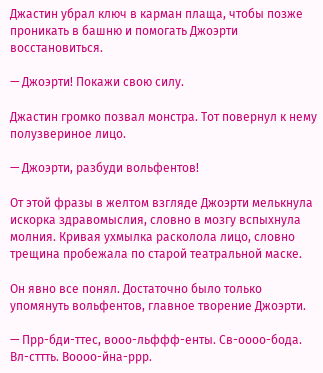Джастин убрал ключ в карман плаща, чтобы позже проникать в башню и помогать Джоэрти восстановиться.

— Джоэрти! Покажи свою силу.

Джастин громко позвал монстра. Тот повернул к нему полузвериное лицо.

— Джоэрти, разбуди вольфентов!

От этой фразы в желтом взгляде Джоэрти мелькнула искорка здравомыслия, словно в мозгу вспыхнула молния. Кривая ухмылка расколола лицо, словно трещина пробежала по старой театральной маске.

Он явно все понял. Достаточно было только упомянуть вольфентов, главное творение Джоэрти.

— Прр-бди-ттес, вооо-льффф-енты. Св-оооо-бода. Вл-сттть. Воооо-йна-ррр.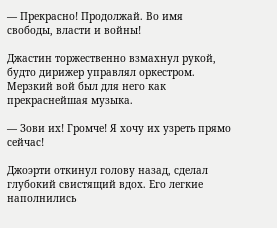— Прекрасно! Продолжай. Во имя свободы, власти и войны!

Джастин торжественно взмахнул рукой, будто дирижер управлял оркестром. Мерзкий вой был для него как прекраснейшая музыка.

— Зови их! Громче! Я хочу их узреть прямо сейчас!

Джоэрти откинул голову назад, сделал глубокий свистящий вдох. Его легкие наполнились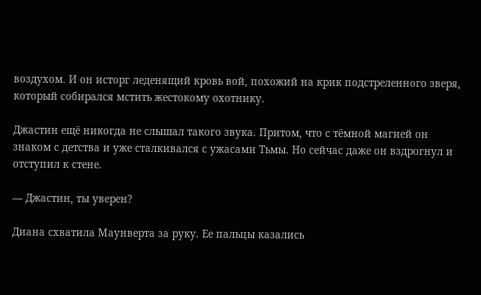воздухом. И он исторг леденящий кровь вой, похожий на крик подстреленного зверя, который собирался мстить жестокому охотнику.

Джастин ещё никогда не слышал такого звука. Притом, что с тёмной магией он знаком с детства и уже сталкивался с ужасами Тьмы. Но сейчас даже он вздрогнул и отступил к стене.

— Джастин, ты уверен?

Диана схватила Маунверта за руку. Ее пальцы казались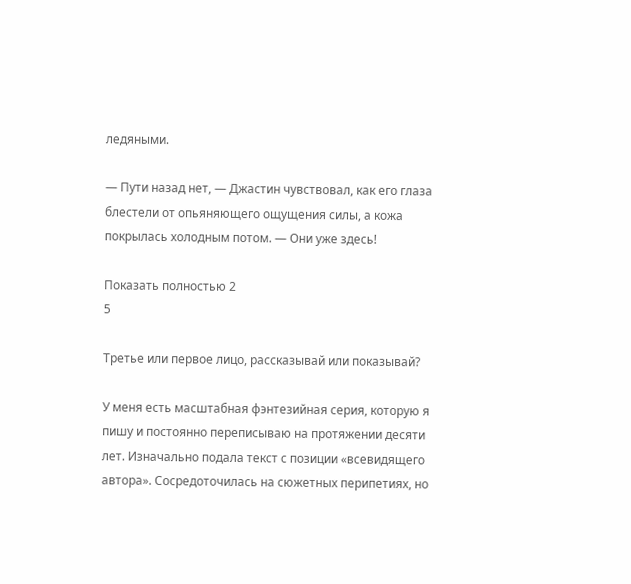ледяными.

— Пути назад нет, — Джастин чувствовал, как его глаза блестели от опьяняющего ощущения силы, а кожа покрылась холодным потом. — Они уже здесь!

Показать полностью 2
5

Третье или первое лицо, рассказывай или показывай?

У меня есть масштабная фэнтезийная серия, которую я пишу и постоянно переписываю на протяжении десяти лет. Изначально подала текст с позиции «всевидящего автора». Сосредоточилась на сюжетных перипетиях, но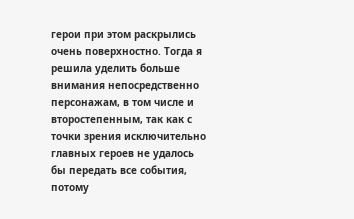герои при этом раскрылись очень поверхностно. Тогда я решила уделить больше внимания непосредственно персонажам, в том числе и второстепенным, так как с точки зрения исключительно главных героев не удалось бы передать все события, потому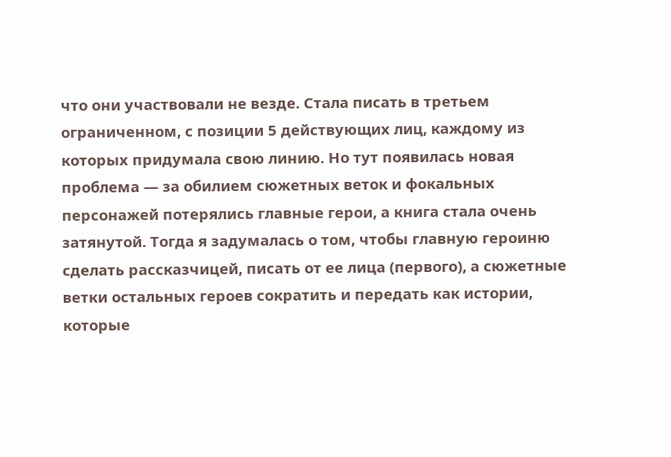что они участвовали не везде. Стала писать в третьем ограниченном, с позиции 5 действующих лиц, каждому из которых придумала свою линию. Но тут появилась новая проблема — за обилием сюжетных веток и фокальных персонажей потерялись главные герои, а книга стала очень затянутой. Тогда я задумалась о том, чтобы главную героиню сделать рассказчицей, писать от ее лица (первого), а сюжетные ветки остальных героев сократить и передать как истории, которые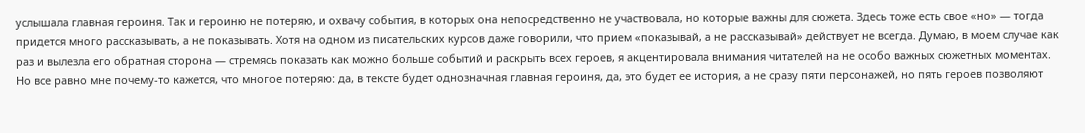услышала главная героиня. Так и героиню не потеряю, и охвачу события, в которых она непосредственно не участвовала, но которые важны для сюжета. Здесь тоже есть свое «но» — тогда придется много рассказывать, а не показывать. Хотя на одном из писательских курсов даже говорили, что прием «показывай, а не рассказывай» действует не всегда. Думаю, в моем случае как раз и вылезла его обратная сторона — стремясь показать как можно больше событий и раскрыть всех героев, я акцентировала внимания читателей на не особо важных сюжетных моментах. Но все равно мне почему-то кажется, что многое потеряю: да, в тексте будет однозначная главная героиня, да, это будет ее история, а не сразу пяти персонажей, но пять героев позволяют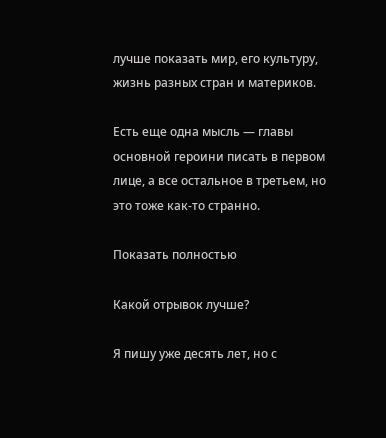лучше показать мир, его культуру, жизнь разных стран и материков.

Есть еще одна мысль — главы основной героини писать в первом лице, а все остальное в третьем, но это тоже как-то странно.

Показать полностью

Какой отрывок лучше?

Я пишу уже десять лет, но с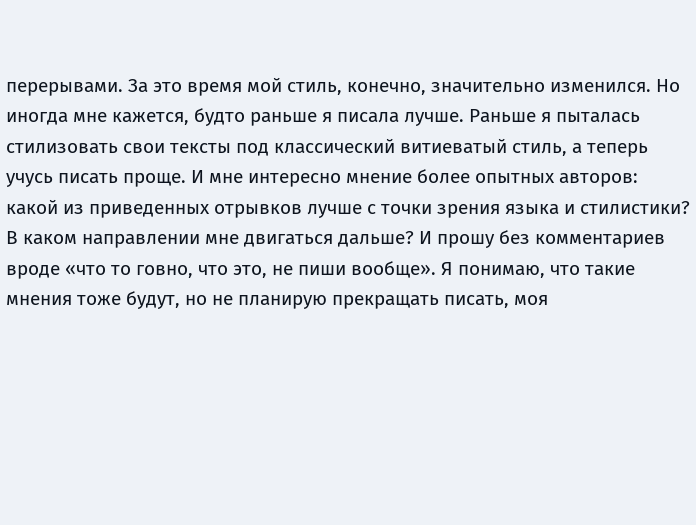перерывами. За это время мой стиль, конечно, значительно изменился. Но иногда мне кажется, будто раньше я писала лучше. Раньше я пыталась стилизовать свои тексты под классический витиеватый стиль, а теперь учусь писать проще. И мне интересно мнение более опытных авторов: какой из приведенных отрывков лучше с точки зрения языка и стилистики? В каком направлении мне двигаться дальше? И прошу без комментариев вроде «что то говно, что это, не пиши вообще». Я понимаю, что такие мнения тоже будут, но не планирую прекращать писать, моя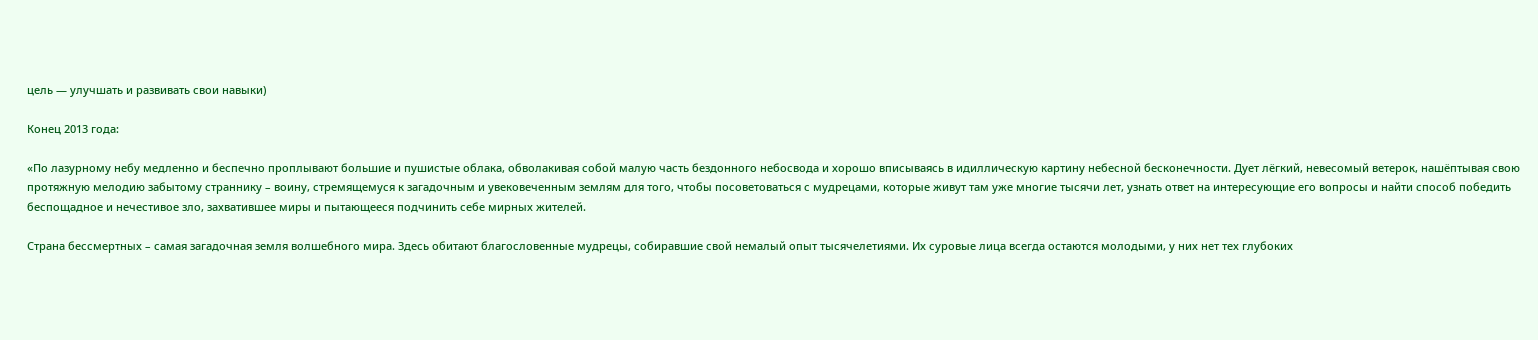цель — улучшать и развивать свои навыки)

Конец 2013 года:

«По лазурному небу медленно и беспечно проплывают большие и пушистые облака, обволакивая собой малую часть бездонного небосвода и хорошо вписываясь в идиллическую картину небесной бесконечности. Дует лёгкий, невесомый ветерок, нашёптывая свою протяжную мелодию забытому страннику – воину, стремящемуся к загадочным и увековеченным землям для того, чтобы посоветоваться с мудрецами, которые живут там уже многие тысячи лет, узнать ответ на интересующие его вопросы и найти способ победить беспощадное и нечестивое зло, захватившее миры и пытающееся подчинить себе мирных жителей.

Страна бессмертных – самая загадочная земля волшебного мира. Здесь обитают благословенные мудрецы, собиравшие свой немалый опыт тысячелетиями. Их суровые лица всегда остаются молодыми, у них нет тех глубоких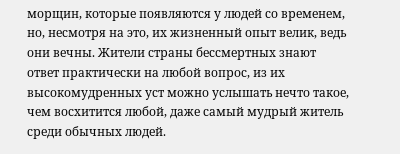морщин, которые появляются у людей со временем, но, несмотря на это, их жизненный опыт велик, ведь они вечны. Жители страны бессмертных знают ответ практически на любой вопрос, из их высокомудренных уст можно услышать нечто такое, чем восхитится любой, даже самый мудрый житель среди обычных людей.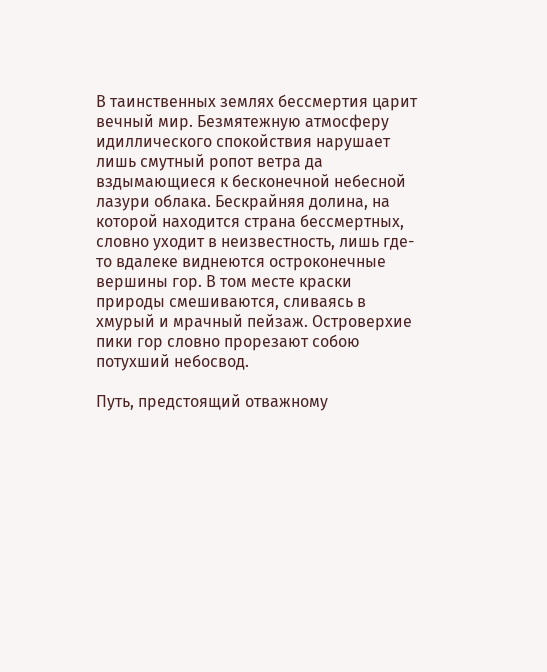В таинственных землях бессмертия царит вечный мир. Безмятежную атмосферу идиллического спокойствия нарушает лишь смутный ропот ветра да вздымающиеся к бесконечной небесной лазури облака. Бескрайняя долина, на которой находится страна бессмертных, словно уходит в неизвестность, лишь где-то вдалеке виднеются остроконечные вершины гор. В том месте краски природы смешиваются, сливаясь в хмурый и мрачный пейзаж. Островерхие пики гор словно прорезают собою потухший небосвод.

Путь, предстоящий отважному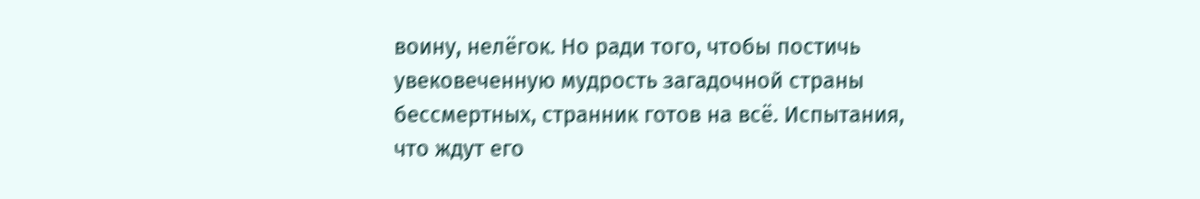воину, нелёгок. Но ради того, чтобы постичь увековеченную мудрость загадочной страны бессмертных, странник готов на всё. Испытания, что ждут его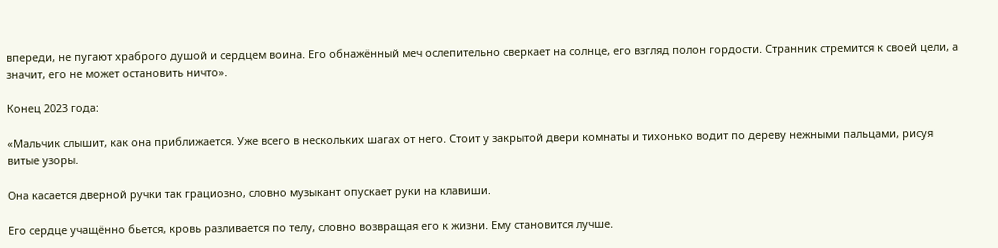впереди, не пугают храброго душой и сердцем воина. Его обнажённый меч ослепительно сверкает на солнце, его взгляд полон гордости. Странник стремится к своей цели, а значит, его не может остановить ничто».

Конец 2023 года:

«Мальчик слышит, как она приближается. Уже всего в нескольких шагах от него. Стоит у закрытой двери комнаты и тихонько водит по дереву нежными пальцами, рисуя витые узоры.

Она касается дверной ручки так грациозно, словно музыкант опускает руки на клавиши.

Его сердце учащённо бьется, кровь разливается по телу, словно возвращая его к жизни. Ему становится лучше.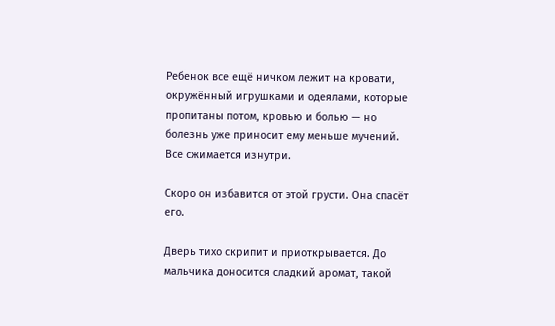Ребенок все ещё ничком лежит на кровати, окружённый игрушками и одеялами, которые пропитаны потом, кровью и болью — но болезнь уже приносит ему меньше мучений. Все сжимается изнутри.

Скоро он избавится от этой грусти. Она спасёт его.

Дверь тихо скрипит и приоткрывается. До мальчика доносится сладкий аромат, такой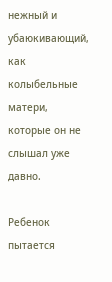нежный и убаюкивающий, как колыбельные матери, которые он не слышал уже давно.

Ребенок пытается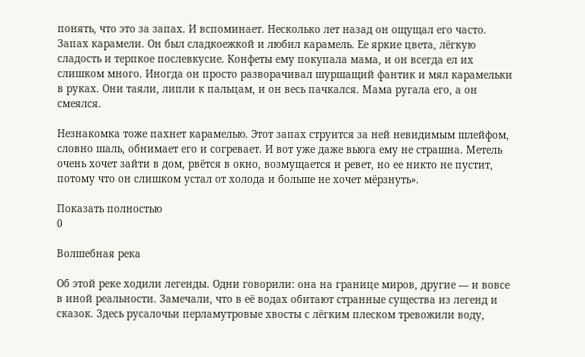понять, что это за запах. И вспоминает. Несколько лет назад он ощущал его часто. Запах карамели. Он был сладкоежкой и любил карамель. Ее яркие цвета, лёгкую сладость и терпкое послевкусие. Конфеты ему покупала мама, и он всегда ел их слишком много. Иногда он просто разворачивал шуршащий фантик и мял карамельки в руках. Они таяли, липли к пальцам, и он весь пачкался. Мама ругала его, а он смеялся.

Незнакомка тоже пахнет карамелью. Этот запах струится за ней невидимым шлейфом, словно шаль, обнимает его и согревает. И вот уже даже вьюга ему не страшна. Метель очень хочет зайти в дом, рвётся в окно, возмущается и ревет, но ее никто не пустит, потому что он слишком устал от холода и больше не хочет мёрзнуть».

Показать полностью
0

Волшебная река

Об этой реке ходили легенды. Одни говорили: она на границе миров, другие — и вовсе в иной реальности. Замечали, что в её водах обитают странные существа из легенд и сказок. Здесь русалочьи перламутровые хвосты с лёгким плеском тревожили воду,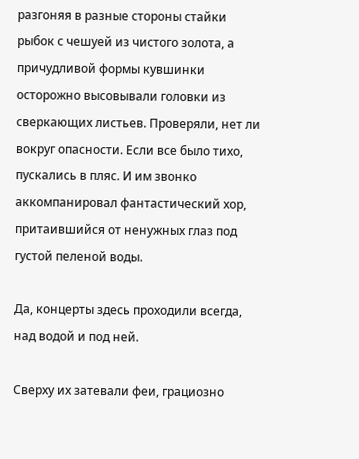разгоняя в разные стороны стайки рыбок с чешуей из чистого золота, а причудливой формы кувшинки осторожно высовывали головки из сверкающих листьев. Проверяли, нет ли вокруг опасности. Если все было тихо, пускались в пляс. И им звонко аккомпанировал фантастический хор, притаившийся от ненужных глаз под густой пеленой воды.

Да, концерты здесь проходили всегда, над водой и под ней.

Сверху их затевали феи, грациозно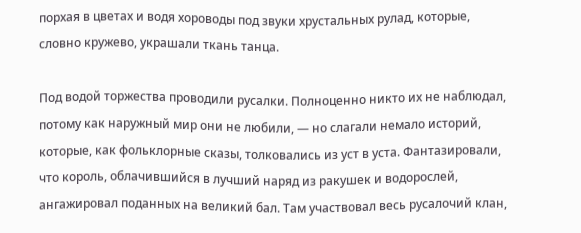порхая в цветах и водя хороводы под звуки хрустальных рулад, которые, словно кружево, украшали ткань танца.

Под водой торжества проводили русалки. Полноценно никто их не наблюдал, потому как наружный мир они не любили, — но слагали немало историй, которые, как фольклорные сказы, толковались из уст в уста. Фантазировали, что король, облачившийся в лучший наряд из ракушек и водорослей, ангажировал поданных на великий бал. Там участвовал весь русалочий клан,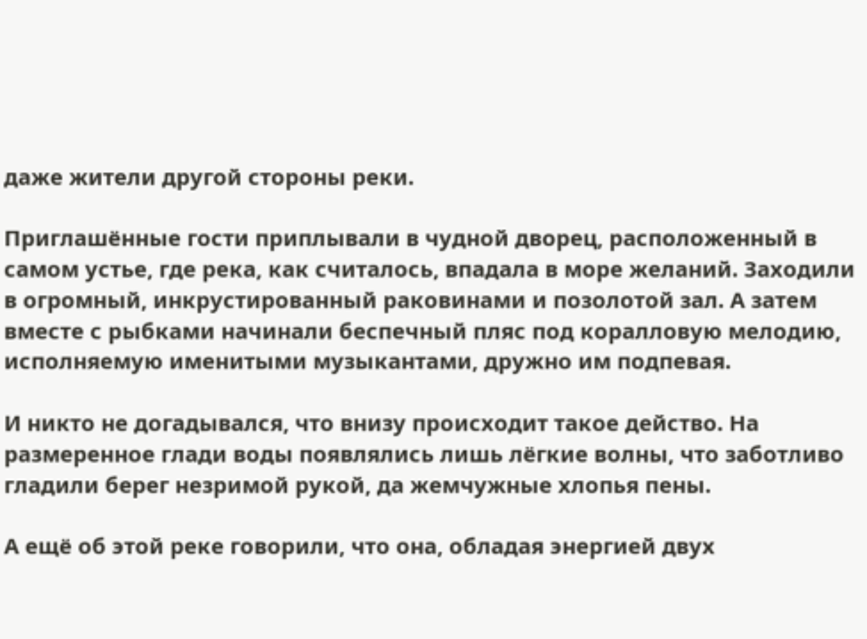даже жители другой стороны реки.

Приглашённые гости приплывали в чудной дворец, расположенный в самом устье, где река, как считалось, впадала в море желаний. Заходили в огромный, инкрустированный раковинами и позолотой зал. А затем вместе с рыбками начинали беспечный пляс под коралловую мелодию, исполняемую именитыми музыкантами, дружно им подпевая.

И никто не догадывался, что внизу происходит такое действо. На размеренное глади воды появлялись лишь лёгкие волны, что заботливо гладили берег незримой рукой, да жемчужные хлопья пены.

А ещё об этой реке говорили, что она, обладая энергией двух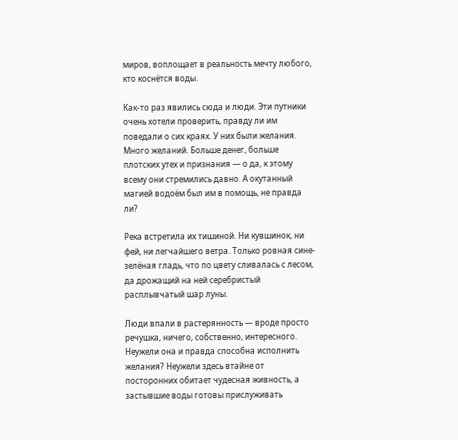миров, воплощает в реальность мечту любого, кто коснётся воды.

Как-то раз явились сюда и люди. Эти путники очень хотели проверить, правду ли им поведали о сих краях. У них были желания. Много желаний. Больше денег, больше плотских утех и признания — о да, к этому всему они стремились давно. А окутанный магией водоём был им в помощь, не правда ли?

Река встретила их тишиной. Ни кувшинок, ни фей, ни легчайшего ветра. Только ровная сине-зелёная гладь, что по цвету сливалась с лесом, да дрожащий на ней серебристый расплывчатый шар луны.

Люди впали в растерянность — вроде просто речушка, ничего, собственно, интересного. Неужели она и правда способна исполнить желания? Неужели здесь втайне от посторонних обитает чудесная живность, а застывшие воды готовы прислуживать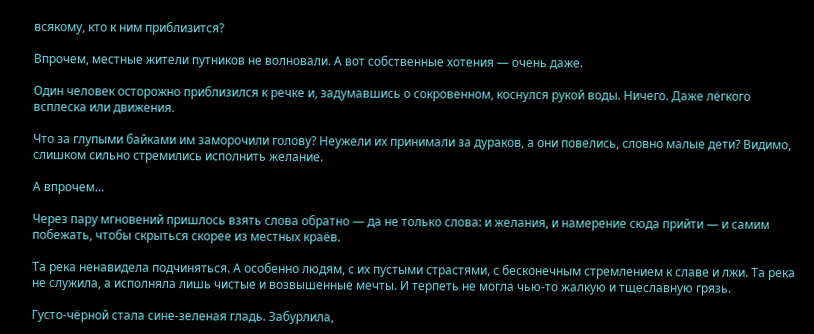всякому, кто к ним приблизится?

Впрочем, местные жители путников не волновали. А вот собственные хотения — очень даже.

Один человек осторожно приблизился к речке и, задумавшись о сокровенном, коснулся рукой воды. Ничего. Даже лёгкого всплеска или движения.

Что за глупыми байками им заморочили голову? Неужели их принимали за дураков, а они повелись, словно малые дети? Видимо, слишком сильно стремились исполнить желание.

А впрочем…

Через пару мгновений пришлось взять слова обратно — да не только слова: и желания, и намерение сюда прийти — и самим побежать, чтобы скрыться скорее из местных краёв.

Та река ненавидела подчиняться. А особенно людям, с их пустыми страстями, с бесконечным стремлением к славе и лжи. Та река не служила, а исполняла лишь чистые и возвышенные мечты. И терпеть не могла чью-то жалкую и тщеславную грязь.

Густо-чёрной стала сине-зеленая гладь. Забурлила,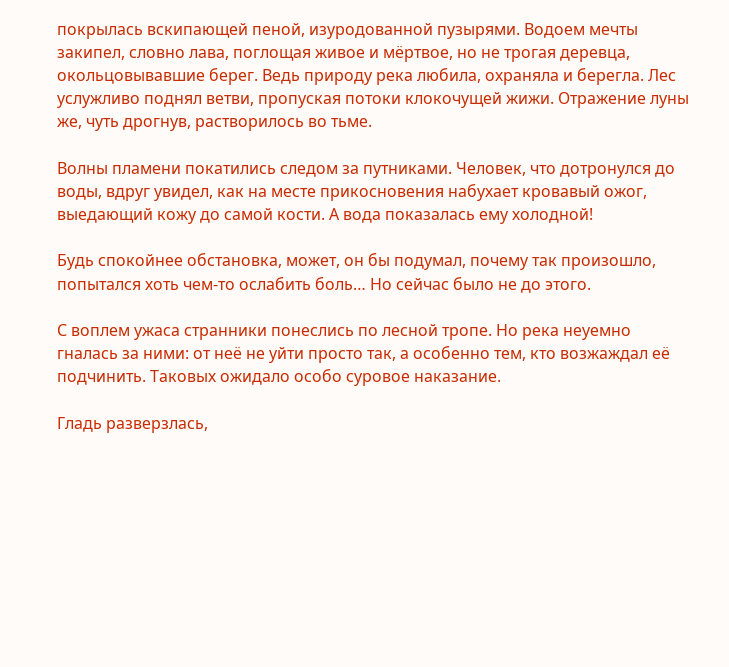покрылась вскипающей пеной, изуродованной пузырями. Водоем мечты закипел, словно лава, поглощая живое и мёртвое, но не трогая деревца, окольцовывавшие берег. Ведь природу река любила, охраняла и берегла. Лес услужливо поднял ветви, пропуская потоки клокочущей жижи. Отражение луны же, чуть дрогнув, растворилось во тьме.

Волны пламени покатились следом за путниками. Человек, что дотронулся до воды, вдруг увидел, как на месте прикосновения набухает кровавый ожог, выедающий кожу до самой кости. А вода показалась ему холодной!

Будь спокойнее обстановка, может, он бы подумал, почему так произошло, попытался хоть чем-то ослабить боль… Но сейчас было не до этого.

С воплем ужаса странники понеслись по лесной тропе. Но река неуемно гналась за ними: от неё не уйти просто так, а особенно тем, кто возжаждал её подчинить. Таковых ожидало особо суровое наказание.

Гладь разверзлась,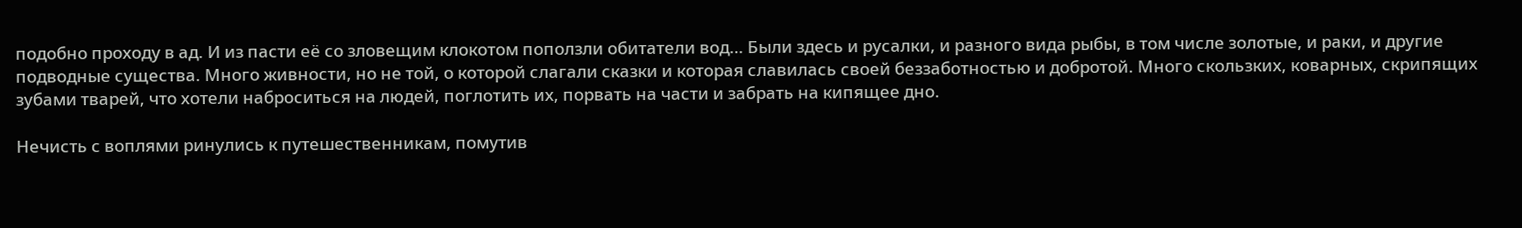подобно проходу в ад. И из пасти её со зловещим клокотом поползли обитатели вод… Были здесь и русалки, и разного вида рыбы, в том числе золотые, и раки, и другие подводные существа. Много живности, но не той, о которой слагали сказки и которая славилась своей беззаботностью и добротой. Много скользких, коварных, скрипящих зубами тварей, что хотели наброситься на людей, поглотить их, порвать на части и забрать на кипящее дно.

Нечисть с воплями ринулись к путешественникам, помутив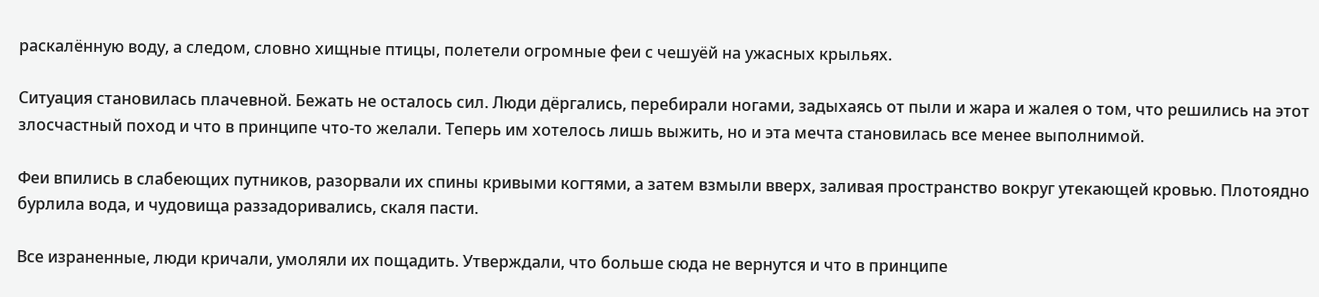раскалённую воду, а следом, словно хищные птицы, полетели огромные феи с чешуёй на ужасных крыльях.

Ситуация становилась плачевной. Бежать не осталось сил. Люди дёргались, перебирали ногами, задыхаясь от пыли и жара и жалея о том, что решились на этот злосчастный поход и что в принципе что-то желали. Теперь им хотелось лишь выжить, но и эта мечта становилась все менее выполнимой.

Феи впились в слабеющих путников, разорвали их спины кривыми когтями, а затем взмыли вверх, заливая пространство вокруг утекающей кровью. Плотоядно бурлила вода, и чудовища раззадоривались, скаля пасти.

Все израненные, люди кричали, умоляли их пощадить. Утверждали, что больше сюда не вернутся и что в принципе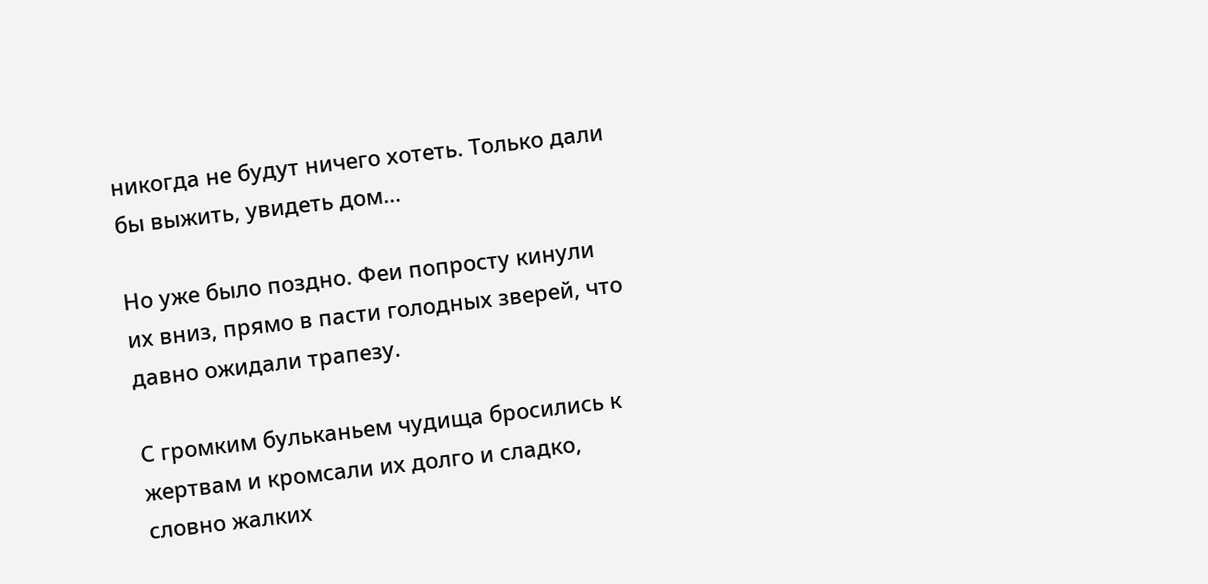никогда не будут ничего хотеть. Только дали бы выжить, увидеть дом…

Но уже было поздно. Феи попросту кинули их вниз, прямо в пасти голодных зверей, что давно ожидали трапезу.

С громким бульканьем чудища бросились к жертвам и кромсали их долго и сладко, словно жалких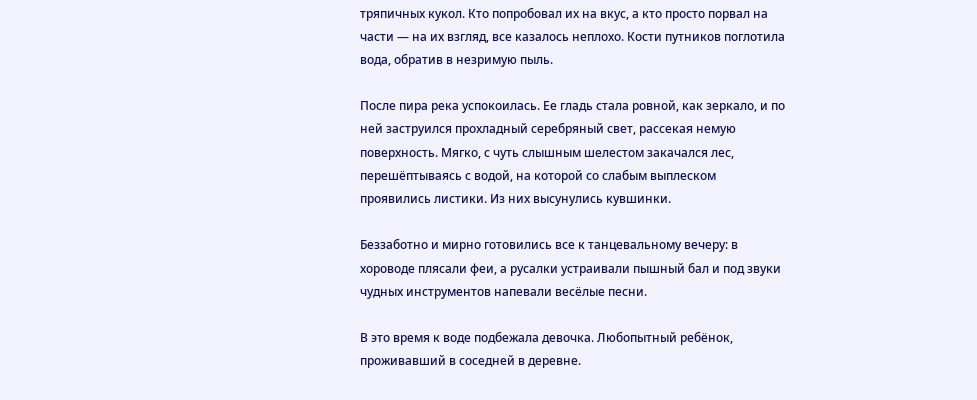тряпичных кукол. Кто попробовал их на вкус, а кто просто порвал на части — на их взгляд, все казалось неплохо. Кости путников поглотила вода, обратив в незримую пыль.

После пира река успокоилась. Ее гладь стала ровной, как зеркало, и по ней заструился прохладный серебряный свет, рассекая немую поверхность. Мягко, с чуть слышным шелестом закачался лес, перешёптываясь с водой, на которой со слабым выплеском проявились листики. Из них высунулись кувшинки.

Беззаботно и мирно готовились все к танцевальному вечеру: в хороводе плясали феи, а русалки устраивали пышный бал и под звуки чудных инструментов напевали весёлые песни.

В это время к воде подбежала девочка. Любопытный ребёнок, проживавший в соседней в деревне.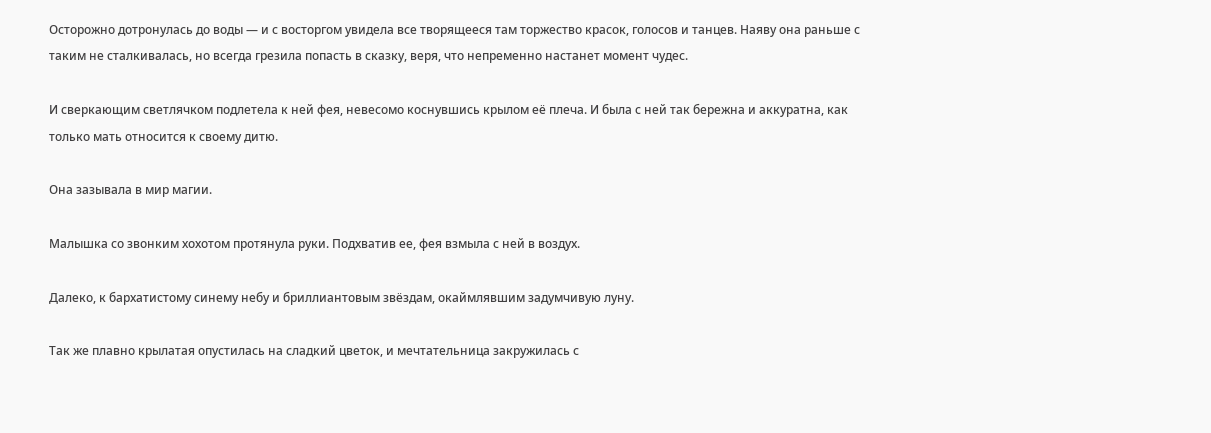Осторожно дотронулась до воды — и с восторгом увидела все творящееся там торжество красок, голосов и танцев. Наяву она раньше с таким не сталкивалась, но всегда грезила попасть в сказку, веря, что непременно настанет момент чудес.

И сверкающим светлячком подлетела к ней фея, невесомо коснувшись крылом её плеча. И была с ней так бережна и аккуратна, как только мать относится к своему дитю.

Она зазывала в мир магии.

Малышка со звонким хохотом протянула руки. Подхватив ее, фея взмыла с ней в воздух.

Далеко, к бархатистому синему небу и бриллиантовым звёздам, окаймлявшим задумчивую луну.

Так же плавно крылатая опустилась на сладкий цветок, и мечтательница закружилась с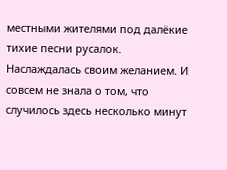местными жителями под далёкие тихие песни русалок. Наслаждалась своим желанием. И совсем не знала о том, что случилось здесь несколько минут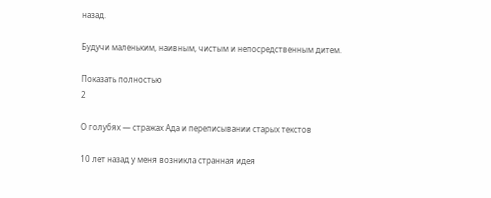назад.

Будучи маленьким, наивным, чистым и непосредственным дитем.

Показать полностью
2

О голубях — стражах Ада и переписывании старых текстов

10 лет назад у меня возникла странная идея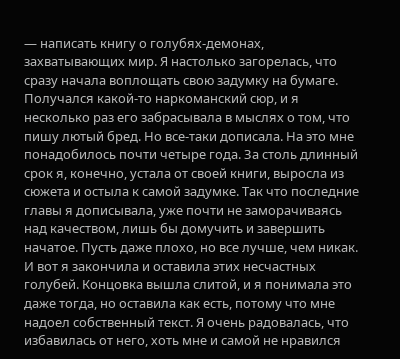— написать книгу о голубях-демонах, захватывающих мир. Я настолько загорелась, что сразу начала воплощать свою задумку на бумаге. Получался какой-то наркоманский сюр, и я несколько раз его забрасывала в мыслях о том, что пишу лютый бред. Но все-таки дописала. На это мне понадобилось почти четыре года. За столь длинный срок я, конечно, устала от своей книги, выросла из сюжета и остыла к самой задумке. Так что последние главы я дописывала, уже почти не заморачиваясь над качеством, лишь бы домучить и завершить начатое. Пусть даже плохо, но все лучше, чем никак. И вот я закончила и оставила этих несчастных голубей. Концовка вышла слитой, и я понимала это даже тогда, но оставила как есть, потому что мне надоел собственный текст. Я очень радовалась, что избавилась от него, хоть мне и самой не нравился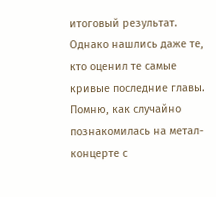итоговый результат. Однако нашлись даже те, кто оценил те самые кривые последние главы. Помню, как случайно познакомилась на метал-концерте с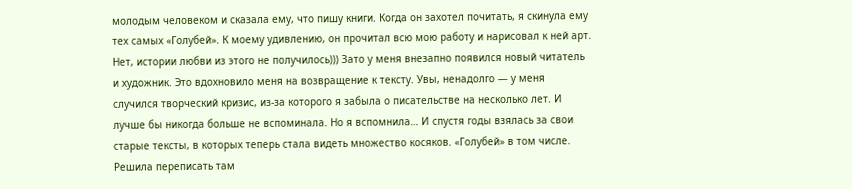молодым человеком и сказала ему, что пишу книги. Когда он захотел почитать, я скинула ему тех самых «Голубей». К моему удивлению, он прочитал всю мою работу и нарисовал к ней арт. Нет, истории любви из этого не получилось))) Зато у меня внезапно появился новый читатель и художник. Это вдохновило меня на возвращение к тексту. Увы, ненадолго — у меня случился творческий кризис, из-за которого я забыла о писательстве на несколько лет. И лучше бы никогда больше не вспоминала. Но я вспомнила… И спустя годы взялась за свои старые тексты, в которых теперь стала видеть множество косяков. «Голубей» в том числе. Решила переписать там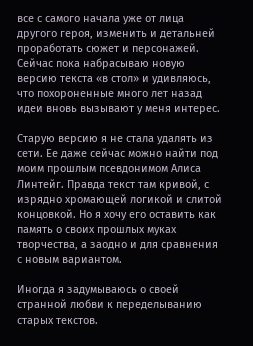все с самого начала уже от лица другого героя, изменить и детальней проработать сюжет и персонажей. Сейчас пока набрасываю новую версию текста «в стол» и удивляюсь, что похороненные много лет назад идеи вновь вызывают у меня интерес.

Старую версию я не стала удалять из сети. Ее даже сейчас можно найти под моим прошлым псевдонимом Алиса Линтейг. Правда текст там кривой, с изрядно хромающей логикой и слитой концовкой. Но я хочу его оставить как память о своих прошлых муках творчества, а заодно и для сравнения с новым вариантом.

Иногда я задумываюсь о своей странной любви к переделыванию старых текстов.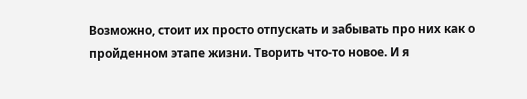Возможно, стоит их просто отпускать и забывать про них как о пройденном этапе жизни. Творить что-то новое. И я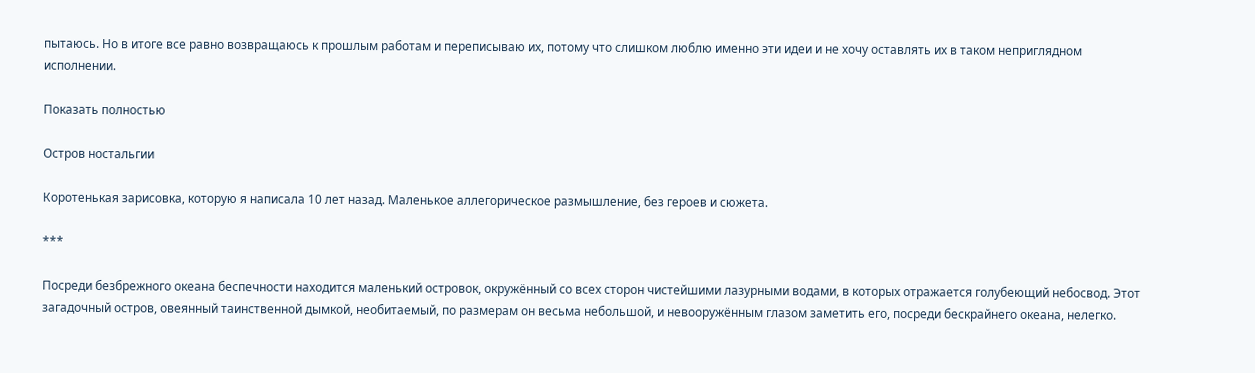пытаюсь. Но в итоге все равно возвращаюсь к прошлым работам и переписываю их, потому что слишком люблю именно эти идеи и не хочу оставлять их в таком неприглядном исполнении.

Показать полностью

Остров ностальгии

Коротенькая зарисовка, которую я написала 10 лет назад. Маленькое аллегорическое размышление, без героев и сюжета.

***

Посреди безбрежного океана беспечности находится маленький островок, окружённый со всех сторон чистейшими лазурными водами, в которых отражается голубеющий небосвод. Этот загадочный остров, овеянный таинственной дымкой, необитаемый, по размерам он весьма небольшой, и невооружённым глазом заметить его, посреди бескрайнего океана, нелегко.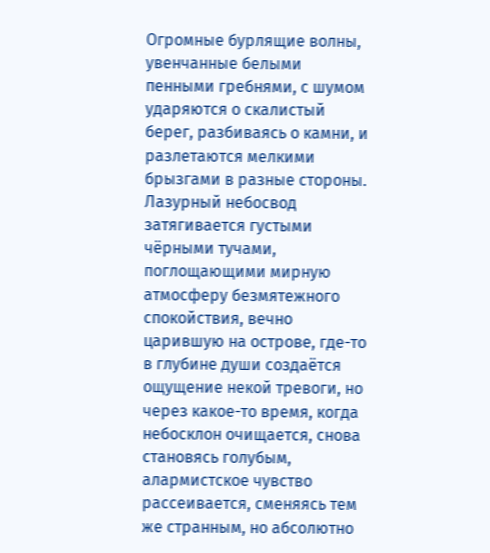Огромные бурлящие волны, увенчанные белыми пенными гребнями, с шумом ударяются о скалистый берег, разбиваясь о камни, и разлетаются мелкими брызгами в разные стороны. Лазурный небосвод затягивается густыми чёрными тучами, поглощающими мирную атмосферу безмятежного спокойствия, вечно царившую на острове, где-то в глубине души создаётся ощущение некой тревоги, но через какое-то время, когда небосклон очищается, снова становясь голубым, алармистское чувство рассеивается, сменяясь тем же странным, но абсолютно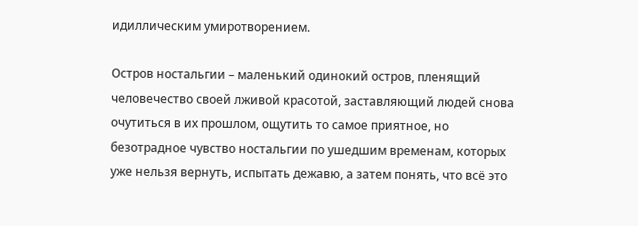идиллическим умиротворением.

Остров ностальгии – маленький одинокий остров, пленящий человечество своей лживой красотой, заставляющий людей снова очутиться в их прошлом, ощутить то самое приятное, но безотрадное чувство ностальгии по ушедшим временам, которых уже нельзя вернуть, испытать дежавю, а затем понять, что всё это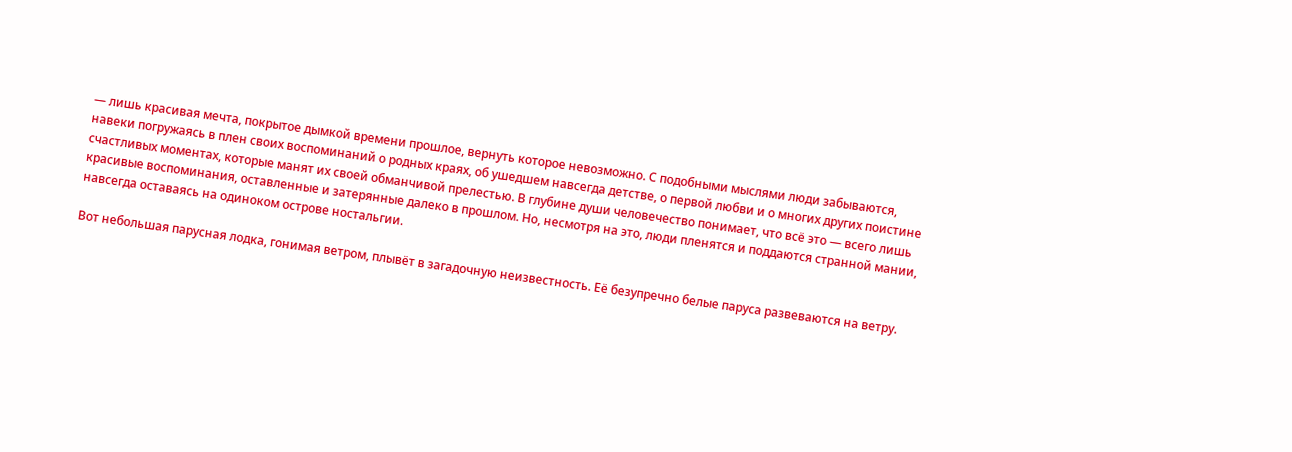— лишь красивая мечта, покрытое дымкой времени прошлое, вернуть которое невозможно. С подобными мыслями люди забываются, навеки погружаясь в плен своих воспоминаний о родных краях, об ушедшем навсегда детстве, о первой любви и о многих других поистине счастливых моментах, которые манят их своей обманчивой прелестью. В глубине души человечество понимает, что всё это — всего лишь красивые воспоминания, оставленные и затерянные далеко в прошлом. Но, несмотря на это, люди пленятся и поддаются странной мании, навсегда оставаясь на одиноком острове ностальгии.

Вот небольшая парусная лодка, гонимая ветром, плывёт в загадочную неизвестность. Её безупречно белые паруса развеваются на ветру.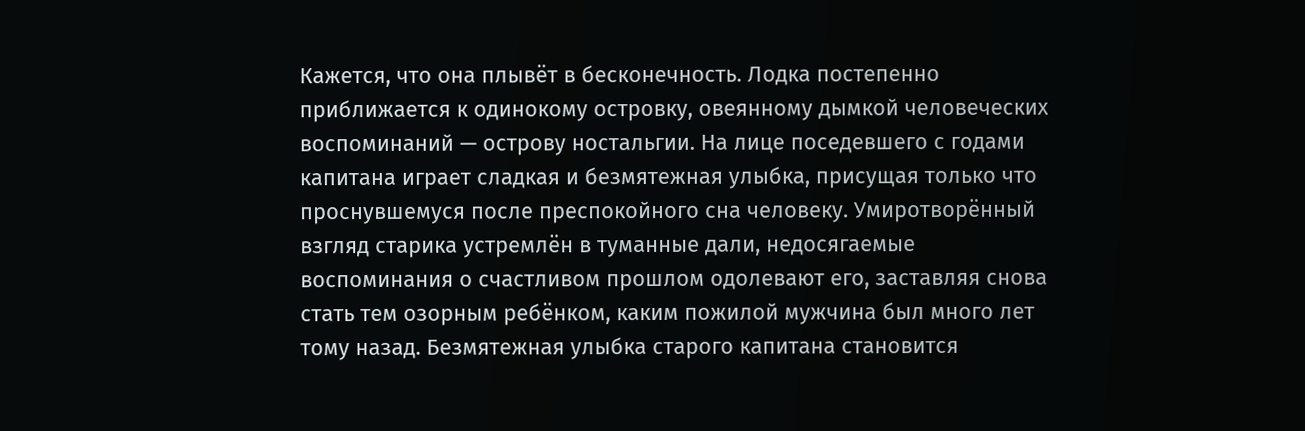Кажется, что она плывёт в бесконечность. Лодка постепенно приближается к одинокому островку, овеянному дымкой человеческих воспоминаний — острову ностальгии. На лице поседевшего с годами капитана играет сладкая и безмятежная улыбка, присущая только что проснувшемуся после преспокойного сна человеку. Умиротворённый взгляд старика устремлён в туманные дали, недосягаемые воспоминания о счастливом прошлом одолевают его, заставляя снова стать тем озорным ребёнком, каким пожилой мужчина был много лет тому назад. Безмятежная улыбка старого капитана становится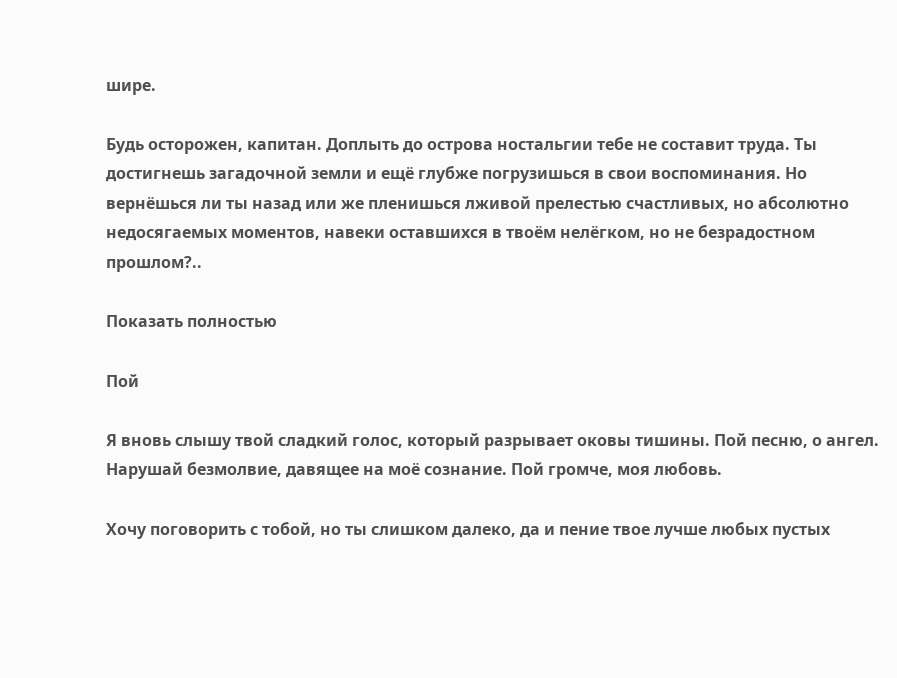шире.

Будь осторожен, капитан. Доплыть до острова ностальгии тебе не составит труда. Ты достигнешь загадочной земли и ещё глубже погрузишься в свои воспоминания. Но вернёшься ли ты назад или же пленишься лживой прелестью счастливых, но абсолютно недосягаемых моментов, навеки оставшихся в твоём нелёгком, но не безрадостном прошлом?..

Показать полностью

Пой

Я вновь слышу твой сладкий голос, который разрывает оковы тишины. Пой песню, о ангел. Нарушай безмолвие, давящее на моё сознание. Пой громче, моя любовь.

Хочу поговорить с тобой, но ты слишком далеко, да и пение твое лучше любых пустых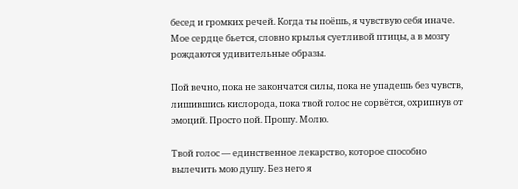бесед и громких речей. Когда ты поёшь, я чувствую себя иначе. Мое сердце бьется, словно крылья суетливой птицы, а в мозгу рождаются удивительные образы.

Пой вечно, пока не закончатся силы, пока не упадешь без чувств, лишившись кислорода, пока твой голос не сорвётся, охрипнув от эмоций. Просто пой. Прошу. Молю.

Твой голос — единственное лекарство, которое способно вылечить мою душу. Без него я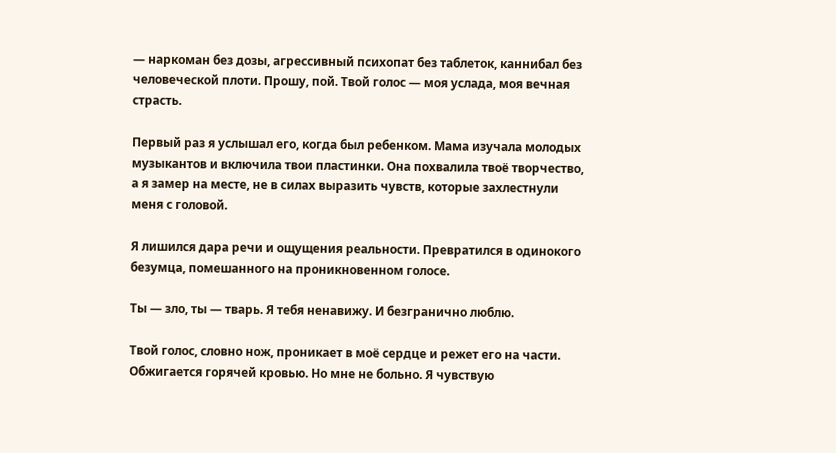— наркоман без дозы, агрессивный психопат без таблеток, каннибал без человеческой плоти. Прошу, пой. Твой голос — моя услада, моя вечная страсть.

Первый раз я услышал его, когда был ребенком. Мама изучала молодых музыкантов и включила твои пластинки. Она похвалила твоё творчество, а я замер на месте, не в силах выразить чувств, которые захлестнули меня с головой.

Я лишился дара речи и ощущения реальности. Превратился в одинокого безумца, помешанного на проникновенном голосе.

Ты — зло, ты — тварь. Я тебя ненавижу. И безгранично люблю.

Твой голос, словно нож, проникает в моё сердце и режет его на части. Обжигается горячей кровью. Но мне не больно. Я чувствую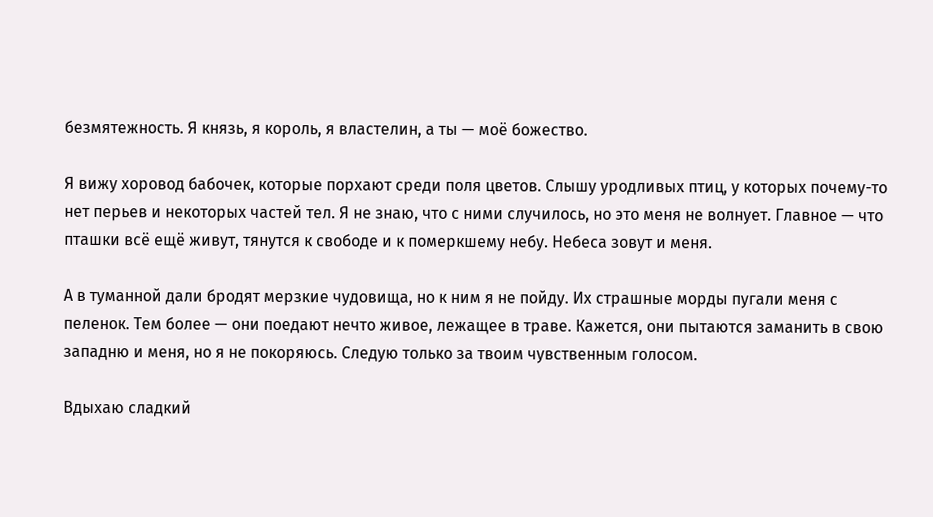безмятежность. Я князь, я король, я властелин, а ты — моё божество.

Я вижу хоровод бабочек, которые порхают среди поля цветов. Слышу уродливых птиц, у которых почему-то нет перьев и некоторых частей тел. Я не знаю, что с ними случилось, но это меня не волнует. Главное — что пташки всё ещё живут, тянутся к свободе и к померкшему небу. Небеса зовут и меня.

А в туманной дали бродят мерзкие чудовища, но к ним я не пойду. Их страшные морды пугали меня с пеленок. Тем более — они поедают нечто живое, лежащее в траве. Кажется, они пытаются заманить в свою западню и меня, но я не покоряюсь. Следую только за твоим чувственным голосом.

Вдыхаю сладкий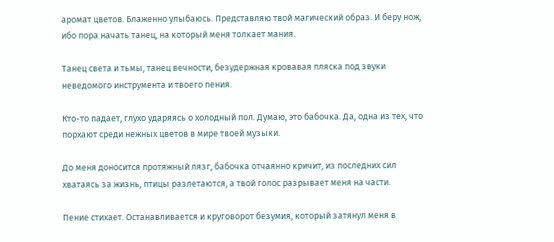аромат цветов. Блаженно улыбаюсь. Представляю твой магический образ. И беру нож, ибо пора начать танец, на который меня толкает мания.

Танец света и тьмы, танец вечности, безудержная кровавая пляска под звуки неведомого инструмента и твоего пения.

Кто-то падает, глухо ударяясь о холодный пол. Думаю, это бабочка. Да, одна из тех, что порхают среди нежных цветов в мире твоей музыки.

До меня доносится протяжный лязг, бабочка отчаянно кричит, из последних сил хватаясь за жизнь, птицы разлетаются, а твой голос разрывает меня на части.

Пение стихает. Останавливается и круговорот безумия, который затянул меня в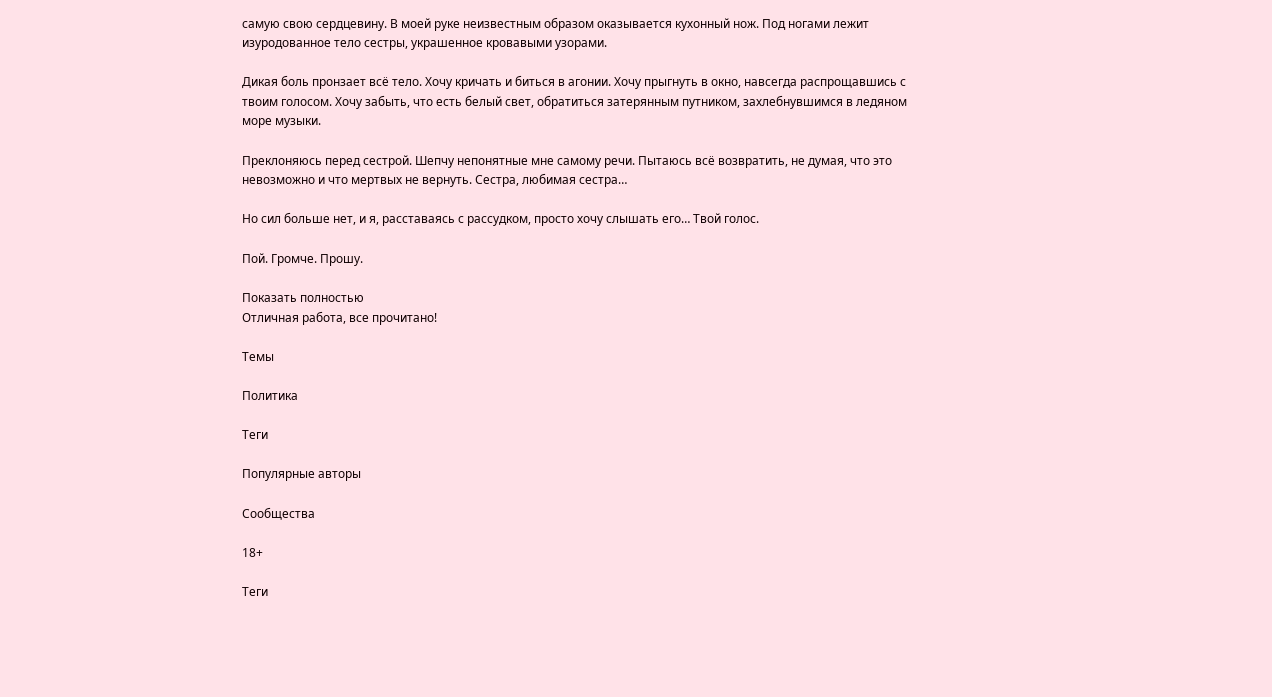самую свою сердцевину. В моей руке неизвестным образом оказывается кухонный нож. Под ногами лежит изуродованное тело сестры, украшенное кровавыми узорами.

Дикая боль пронзает всё тело. Хочу кричать и биться в агонии. Хочу прыгнуть в окно, навсегда распрощавшись с твоим голосом. Хочу забыть, что есть белый свет, обратиться затерянным путником, захлебнувшимся в ледяном море музыки.

Преклоняюсь перед сестрой. Шепчу непонятные мне самому речи. Пытаюсь всё возвратить, не думая, что это невозможно и что мертвых не вернуть. Сестра, любимая сестра…

Но сил больше нет, и я, расставаясь с рассудком, просто хочу слышать его… Твой голос.

Пой. Громче. Прошу.

Показать полностью
Отличная работа, все прочитано!

Темы

Политика

Теги

Популярные авторы

Сообщества

18+

Теги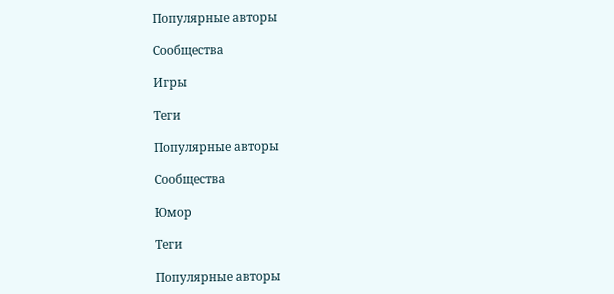Популярные авторы

Сообщества

Игры

Теги

Популярные авторы

Сообщества

Юмор

Теги

Популярные авторы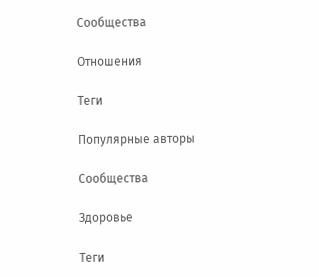Сообщества

Отношения

Теги

Популярные авторы

Сообщества

Здоровье

Теги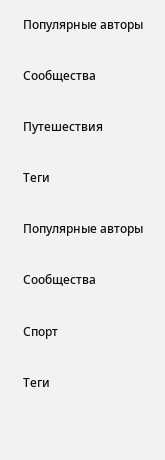Популярные авторы

Сообщества

Путешествия

Теги

Популярные авторы

Сообщества

Спорт

Теги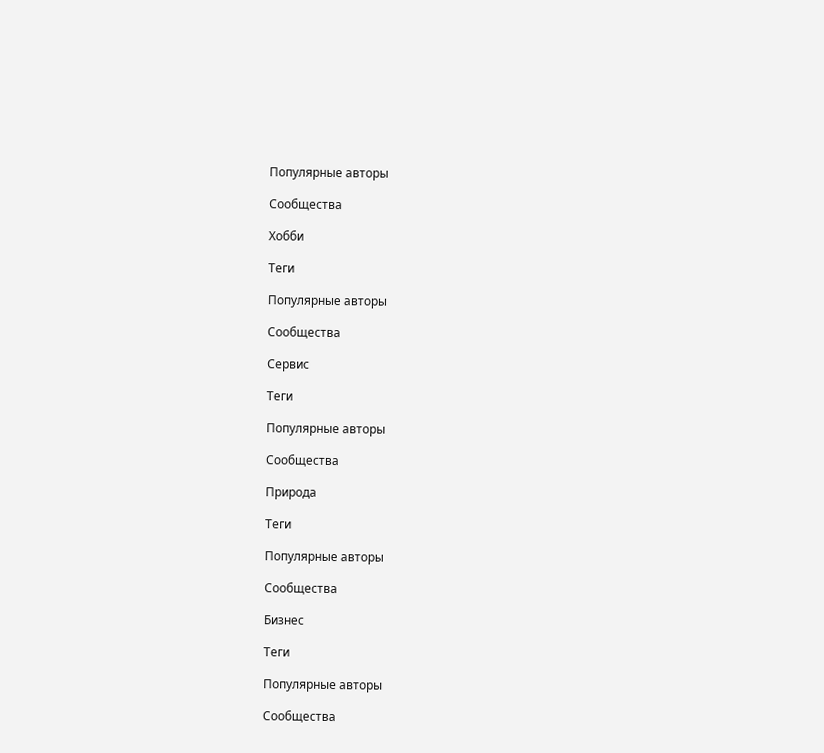Популярные авторы

Сообщества

Хобби

Теги

Популярные авторы

Сообщества

Сервис

Теги

Популярные авторы

Сообщества

Природа

Теги

Популярные авторы

Сообщества

Бизнес

Теги

Популярные авторы

Сообщества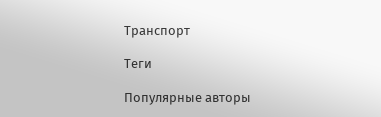Транспорт

Теги

Популярные авторы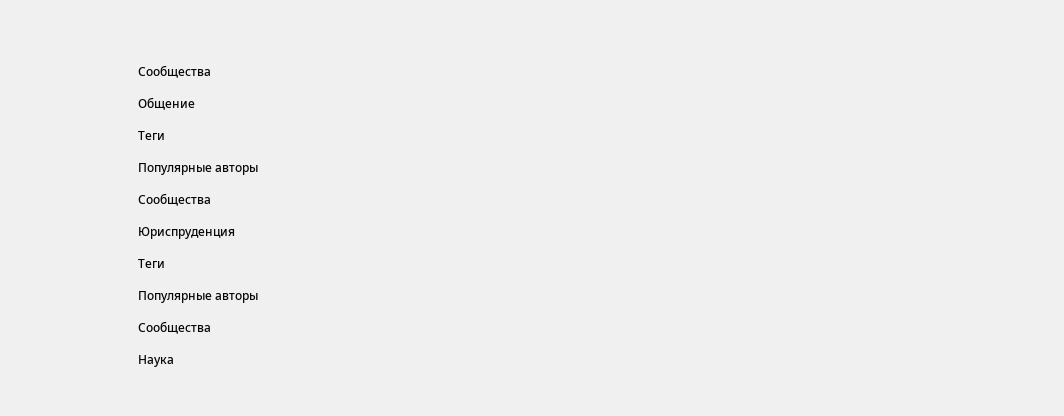Сообщества

Общение

Теги

Популярные авторы

Сообщества

Юриспруденция

Теги

Популярные авторы

Сообщества

Наука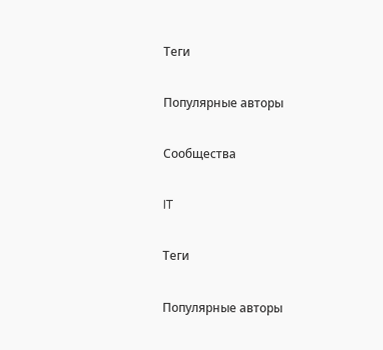Теги

Популярные авторы

Сообщества

IT

Теги

Популярные авторы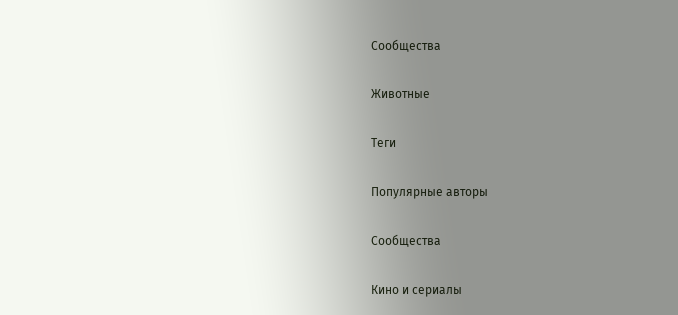Сообщества

Животные

Теги

Популярные авторы

Сообщества

Кино и сериалы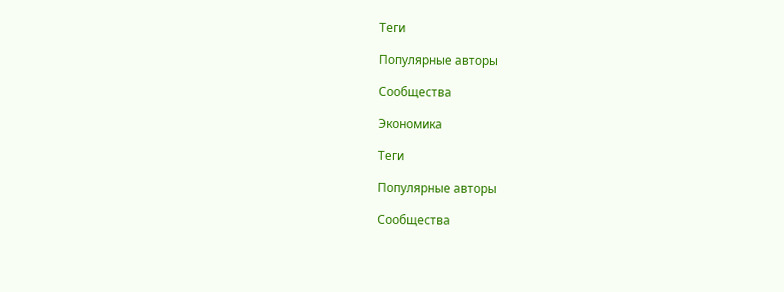Теги

Популярные авторы

Сообщества

Экономика

Теги

Популярные авторы

Сообщества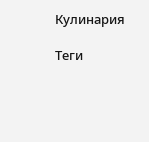Кулинария

Теги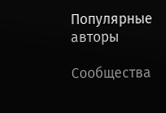Популярные авторы

Сообщества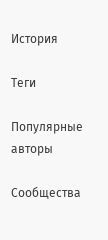История

Теги

Популярные авторы

Сообщества